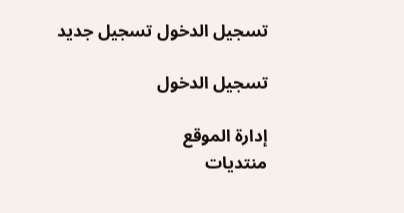تسجيل الدخول تسجيل جديد

تسجيل الدخول

إدارة الموقع
منتديات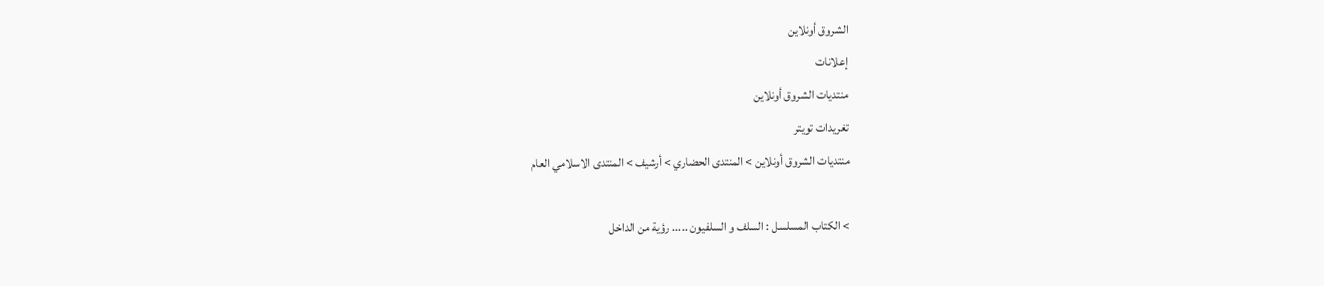الشروق أونلاين
إعلانات
منتديات الشروق أونلاين
تغريدات تويتر
منتديات الشروق أونلاين > المنتدى الحضاري > أرشيف > المنتدى الاسلامي العام

> الكتاب المسلسل : السلف و السلفيون ..... رؤية من الداخل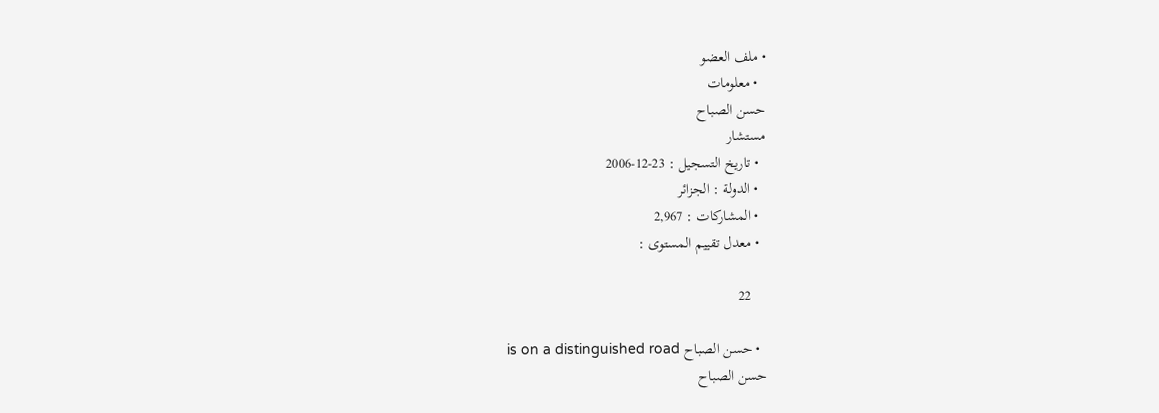• ملف العضو
  • معلومات
حسن الصباح
مستشار
  • تاريخ التسجيل : 23-12-2006
  • الدولة : الجزائر
  • المشاركات : 2,967
  • معدل تقييم المستوى :

    22

  • حسن الصباح is on a distinguished road
حسن الصباح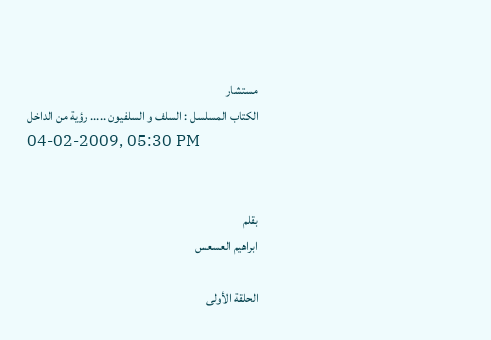مستشار
الكتاب المسلسل : السلف و السلفيون ..... رؤية من الداخل
04-02-2009, 05:30 PM


بقلم
ابراهيم العسعس

الحلقة الأولى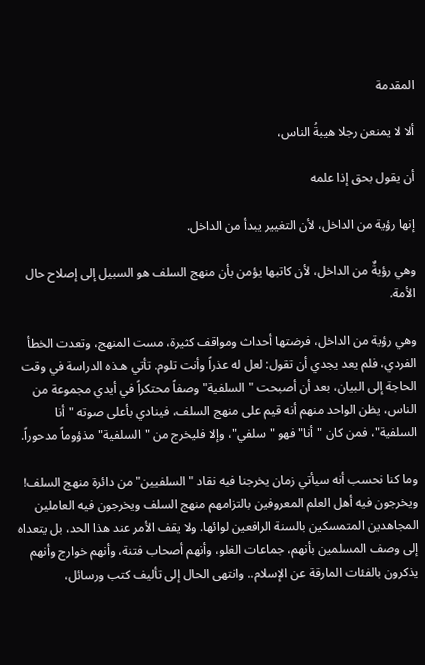المقدمة

ألا لا يمنعن رجلا هيبةُ الناس،

أن يقول بحق إذا علمه

إنها رؤية من الداخل، لأن التغيير يبدأ من الداخل.

وهي رؤيةٌ من الداخل، لأن كاتبها يؤمن بأن منهج السلف هو السبيل إلى إصلاح حال الأمة.

وهي رؤية من الداخل، فرضتها أحداث ومواقف كثيرة، مست المنهج، وتعدت الخطأ الفردي، فلم يعد يجدي أن تقول: لعل له عذراً وأنت تلوم. تأتي هـذه الدراسة في وقت الحاجة إلى البيان، بعد أن أصبحت "السلفية" وصفاً محتكراً في أيدي مجموعة من الناس، يظن الواحد منهم أنه قيم على منهج السلف، فينادي بأعلى صوته "أنا السلفية"، فمن كان "أنا" فهو "سلفي"، وإلا فليخرج من "السلفية" مذؤوماً مدحوراً.

وما كنا نحسب أنه سيأتي زمان يخرجنا فيه نقاد "السلفيين" من دائرة منهج السلف! ويخرجون فيه أهل العلم المعروفين بالتزامهم منهج السلف ويخرجون فيه العاملين المجاهدين المتمسكين بالسنة الرافعين لوائها. ولا يقف الأمر عند هذا الحد، بل يتعداه إلى وصف المسلمين بأنهم، جماعات الغلو، وأنهم أصحاب فتنة، وأنهم خوارج وأنهم يذكرون بالفئات المارقة عن الإسلام.. وانتهى الحال إلى تأليف كتب ورسائل،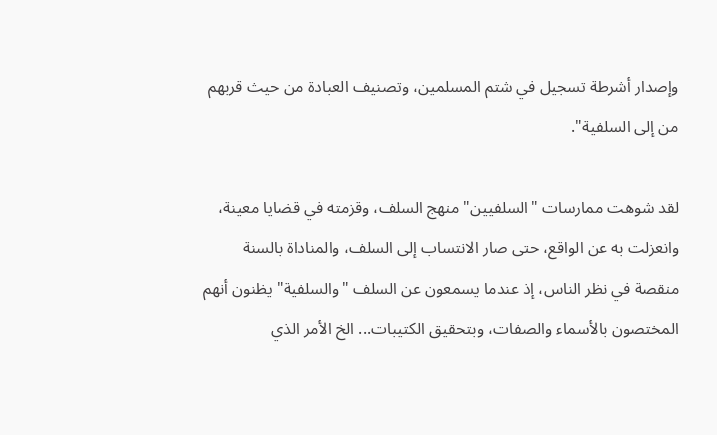وإصدار أشرطة تسجيل في شتم المسلمين، وتصنيف العبادة من حيث قربهم من إلى السلفية".

لقد شوهت ممارسات "السلفيين" منهج السلف، وقزمته في قضايا معينة، وانعزلت به عن الواقع، حتى صار الانتساب إلى السلف، والمناداة بالسنة منقصة في نظر الناس، إذ عندما يسمعون عن السلف "والسلفية" يظنون أنهم المختصون بالأسماء والصفات، وبتحقيق الكتيبات... الخ الأمر الذي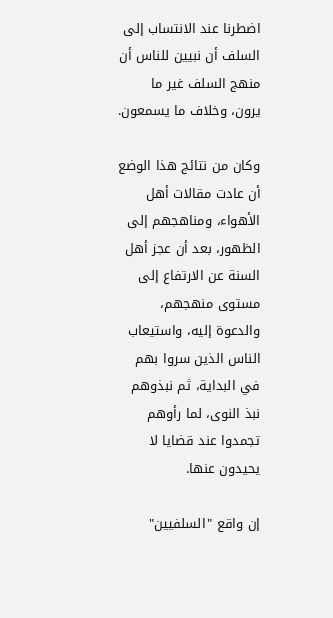اضطرنا عند الانتساب إلى السلف أن نبيين للناس أن منهج السلف غير ما يرون، وخلاف ما يسمعون.

وكان من نتائج هذا الوضع أن عادت مقالات أهل الأهواء، ومناهجهم إلى الظهور، بعد أن عجز أهل السنة عن الارتفاع إلى مستوى منهجهم، والدعوة إليه، واستيعاب الناس الذين سروا بهم في البداية، ثم نبذوهم نبذ النوى، لما رأوهم تجمدوا عند قضايا لا يحيدون عنها.

إن واقع "السلفيين"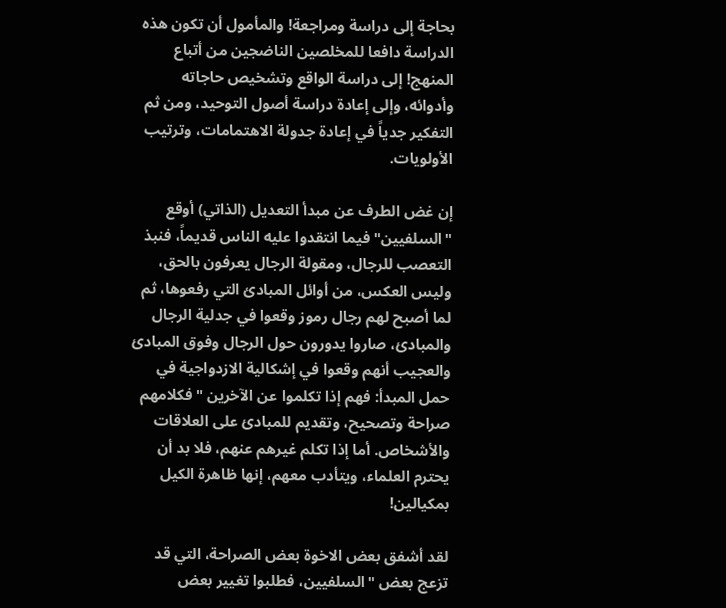بحاجة إلى دراسة ومراجعة! والمأمول أن تكون هذه الدراسة دافعا للمخلصين الناضجين من أتباع المنهج! إلى دراسة الواقع وتشخيص حاجاته وأدوائه، وإلى إعادة دراسة أصول التوحيد، ومن ثم التفكير جدياً في إعادة جدولة الاهتمامات، وترتيب الأولويات.

إن غض الطرف عن مبدأ التعديل (الذاتي) أوقع "السلفيين" فيما انتقدوا عليه الناس قديماً، فنبذ التعصب للرجال، ومقولة الرجال يعرفون بالحق، وليس العكس، من أوائل المبادئ التي رفعوها، ثم لما أصبح لهم رجال رموز وقعوا في جدلية الرجال والمبادئ، صاروا يدورون حول الرجال وفوق المبادئ والعجيب أنهم وقعوا في إشكالية الازدواجية في حمل المبدأ: فهم إذا تكلموا عن الآخرين "فكلامهم صراحة وتصحيح، وتقديم للمبادئ على العلاقات والأشخاص. أما إذا تكلم غيرهم عنهم، فلا بد أن يحترم العلماء، ويتأدب معهم، إنها ظاهرة الكيل بمكيالين!

لقد أشفق بعض الاخوة بعض الصراحة، التي قد تزعج بعض "السلفيين، فطلبوا تغيير بعض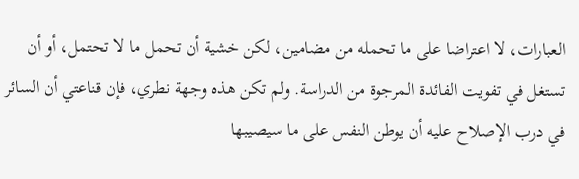العبارات، لا اعتراضا على ما تحمله من مضامين، لكن خشية أن تحمل ما لا تحتمل، أو أن تستغل في تفويت الفائدة المرجوة من الدراسة. ولم تكن هذه وجهة نطري، فإن قناعتي أن السائر في درب الإصلاح عليه أن يوطن النفس على ما سيصيبها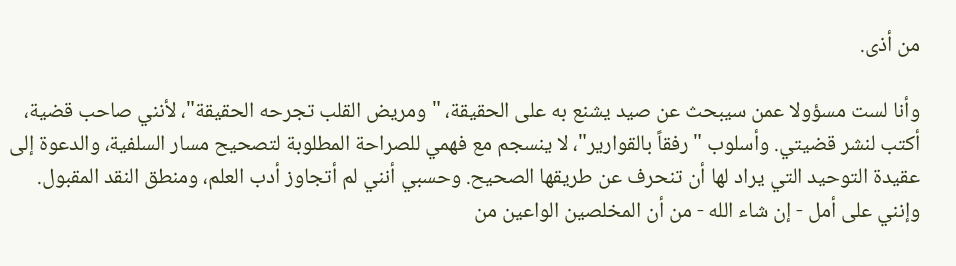من أذى.

وأنا لست مسؤولا عمن سيبحث عن صيد يشنع به على الحقيقة، "ومريض القلب تجرحه الحقيقة"، لأنني صاحب قضية، أكتب لنشر قضيتي. وأسلوب "رفقاً بالقوارير"، لا ينسجم مع فهمي للصراحة المطلوبة لتصحيح مسار السلفية، والدعوة إلى عقيدة التوحيد التي يراد لها أن تنحرف عن طريقها الصحيح. وحسبي أنني لم أتجاوز أدب العلم، ومنطق النقد المقبول. وإنني على أمل - إن شاء الله - من أن المخلصين الواعين من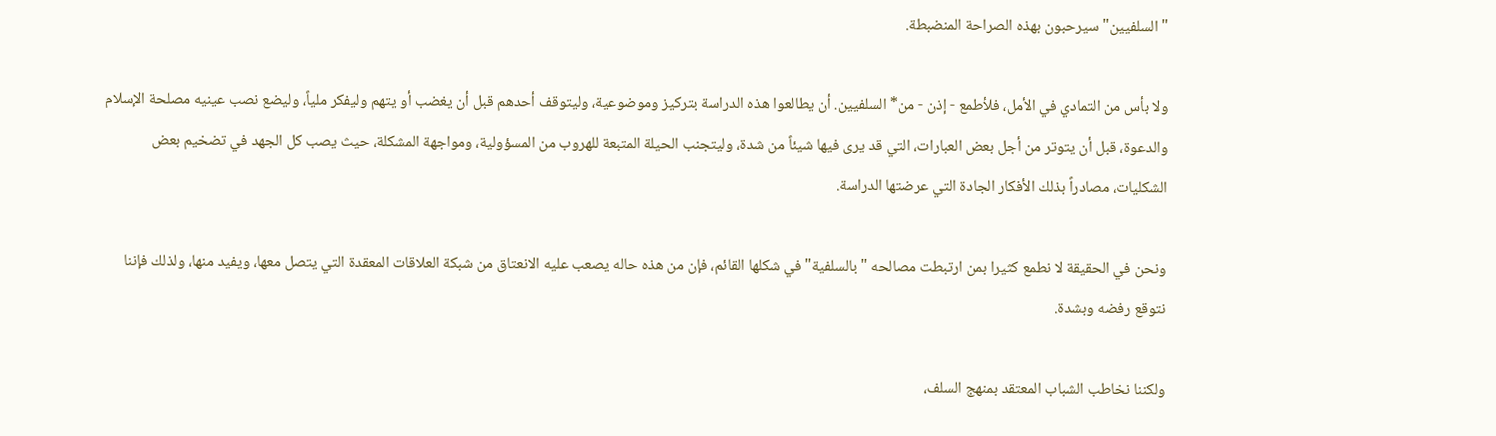"السلفيين" سيرحبون بهذه الصراحة المنضبطة.

ولا بأس من التمادي في الأمل، فلأطمع - إذن - من* السلفيين. أن يطالعوا هذه الدراسة بتركيز وموضوعية، وليتوقف أحدهم قبل أن يغضب أو يتهم وليفكر ملياً، وليضع نصب عينيه مصلحة الإسلام والدعوة، قبل أن يتوتر من أجل بعض العبارات، التي قد يرى فيها شيئاً من شدة، وليتجنب الحيلة المتبعة للهروب من المسؤولية، ومواجهة المشكلة، حيث يصب كل الجهد في تضخيم بعض الشكليات، مصادراً بذلك الأفكار الجادة التي عرضتها الدراسة.

ونحن في الحقيقة لا نطمع كثيرا بمن ارتبطت مصالحه "بالسلفية" في شكلها القائم، فإن من هذه حاله يصعب عليه الانعتاق من شبكة العلاقات المعقدة التي يتصل معها، ويفيد منها، ولذلك فإننا نتوقع رفضه وبشدة.

ولكننا نخاطب الشباب المعتقد بمنهج السلف،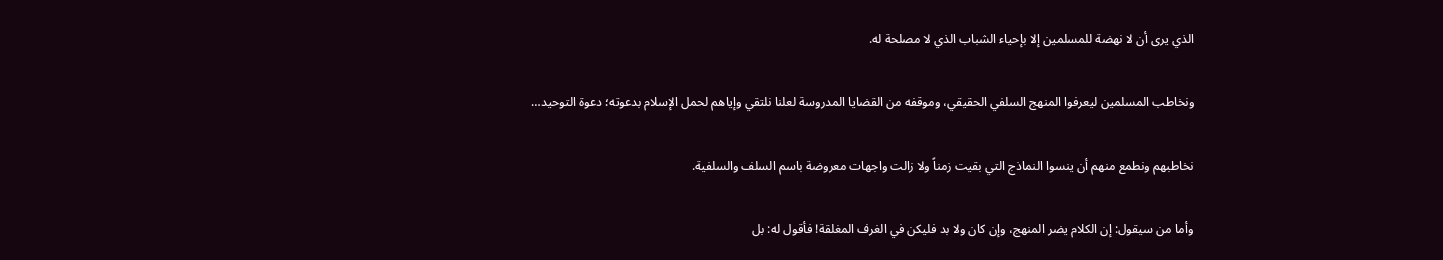الذي يرى أن لا نهضة للمسلمين إلا بإحياء الشباب الذي لا مصلحة له.

ونخاطب المسلمين ليعرفوا المنهج السلفي الحقيقي، وموقفه من القضايا المدروسة لعلنا نلتقي وإياهم لحمل الإسلام بدعوته؛ دعوة التوحيد…

نخاطبهم ونطمع منهم أن ينسوا النماذج التي بقيت زمناً ولا زالت واجهات معروضة باسم السلف والسلفية.

وأما من سيقول: إن الكلام يضر المنهج، وإن كان ولا بد فليكن في الغرف المغلقة! فأقول له: بل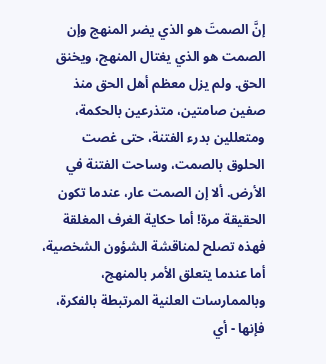إنَّ الصمتَ هو الذي يضر المنهج وإن الصمت هو الذي يغتال المنهج، ويخنق الحق. ولم يزل معظم أهل الحق منذ صفين صامتين، متذرعين بالحكمة، ومتعللين بدرء الفتنة، حتى غصت الحلوق بالصمت، وساحت الفتنة في الأرض. ألا إن الصمت عار، عندما تكون الحقيقة مرة! أما حكاية الغرف المغلقة فهذه تصلح لمناقشة الشؤون الشخصية، أما عندما يتعلق الأمر بالمنهج، وبالممارسات العلنية المرتبطة بالفكرة، فإنها - أي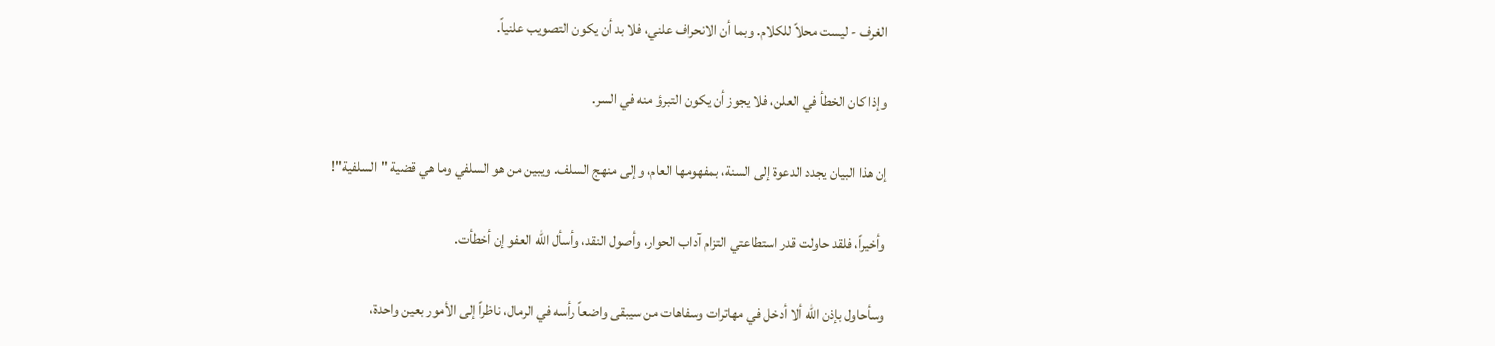الغرف - ليست محلاً للكلام. وبما أن الانحراف علني، فلا بد أن يكون التصويب علنياً.

وإذا كان الخطأ في العلن، فلا يجوز أن يكون التبرؤ منه في السر.

إن هذا البيان يجدد الدعوة إلى السنة، بمفهومها العام، وإلى منهج السلف. ويبين من هو السلفي وما هي قضية "السلفية"!

وأخيراً، فلقد حاولت قدر استطاعتي التزام آداب الحوار، وأصول النقد، وأسأل الله العفو إن أخطأت.

وسأحاول بإذن الله ألا أدخل في مهاترات وسفاهات من سيبقى واضعاً رأسه في الرمال، ناظراً إلى الأمور بعين واحدة،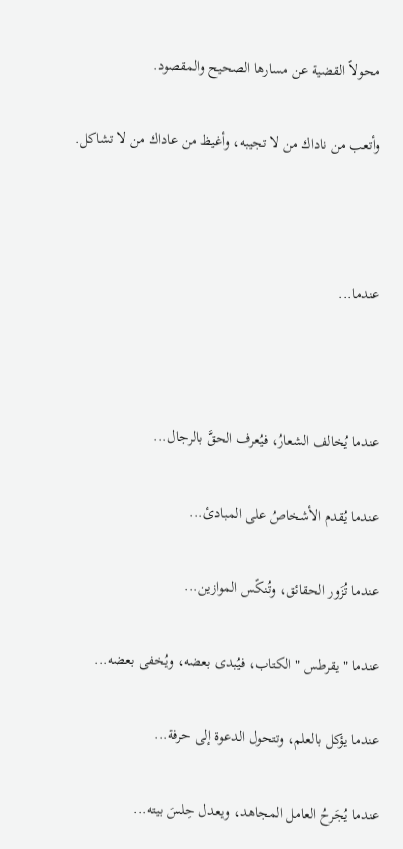محولاً القضية عن مسارها الصحيح والمقصود.

وأتعب من ناداك من لا تجيبه، وأغيظ من عاداك من لا تشاكل.



عندما...



عندما يُخالف الشعارُ، فيُعرف الحقَّ بالرجال...

عندما يُقدم الأشخاصُ على المبادئ...

عندما تُزَور الحقائق، وتُنكًس الموازين...

عندما " يقرطس " الكتاب، فيُبدى بعضه، ويُخفى بعضه...

عندما يؤكل بالعلم، وتتحول الدعوة إلى حرفة...

عندما يُجَرحُ العامل المجاهد، ويعدل حِلسَ بيته...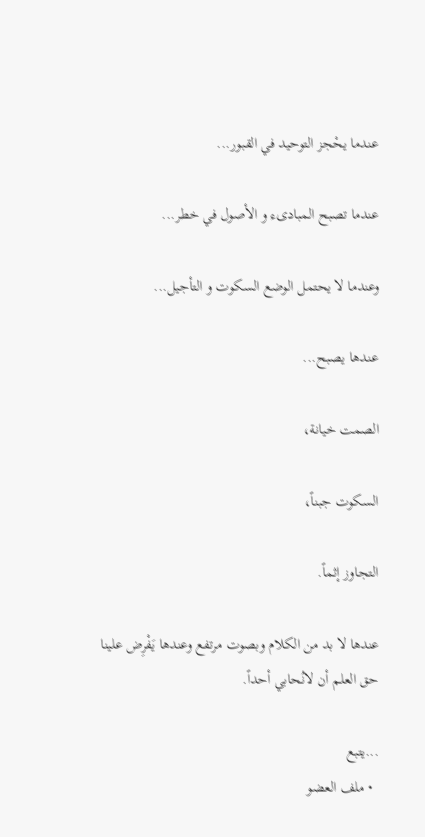عندما يحْجز التوحيد في القبور...

عندما تصبح المبادىء و الأصول في خطر...

وعندما لا يحتمل الوضع السكوت و التأجيل...

عندها يصبح...

الصمت خيانة،

السكوت جبناً،

التجاوز إثماً.

عندها لا بد من الكلام وبصوت مرتفع وعندها يَفْرِض علينا حق العلم أن لانُحابي أحداً.

...يتبع
  • ملف العضو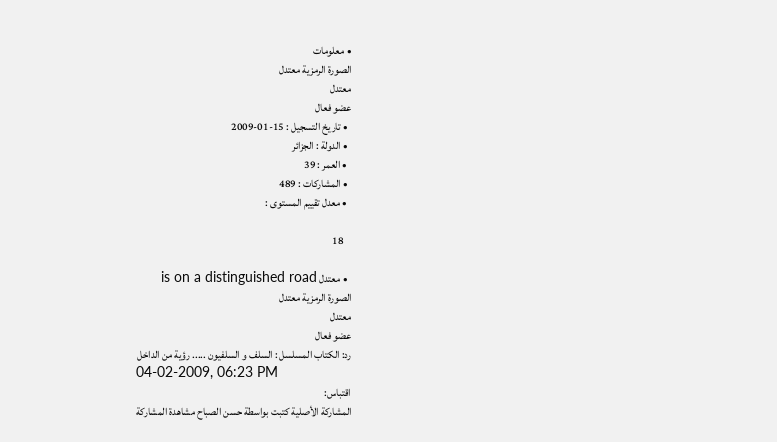• معلومات
الصورة الرمزية معتدل
معتدل
عضو فعال
  • تاريخ التسجيل : 15-01-2009
  • الدولة : الجزائر
  • العمر : 39
  • المشاركات : 489
  • معدل تقييم المستوى :

    18

  • معتدل is on a distinguished road
الصورة الرمزية معتدل
معتدل
عضو فعال
رد: الكتاب المسلسل : السلف و السلفيون ..... رؤية من الداخل
04-02-2009, 06:23 PM
اقتباس:
المشاركة الأصلية كتبت بواسطة حسن الصباح مشاهدة المشاركة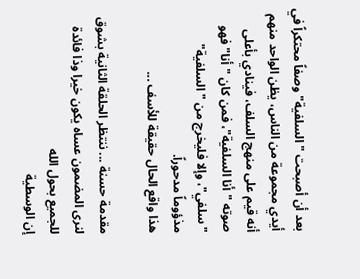بعد أن أصبحت "السلفية" وصفاً محتكراً في أيدي مجموعة من الناس، يظن الواحد منهم أنه قيم على منهج السلف، فينادي بأعلى صوته "أنا السلفية"، فمن كان "أنا" فهو "سلفي"، وإلا فليخرج من "السلفية" مذؤوماً مدحوراً.
هذا واقع الحال حقيقة للأسف ...

مقدمة حسنة ... ننتظر الحلقة الثانية بشوق لنرى المضمون عساه يكون خيرا وذا فائدة للجميع بحول الله
إن الوسطية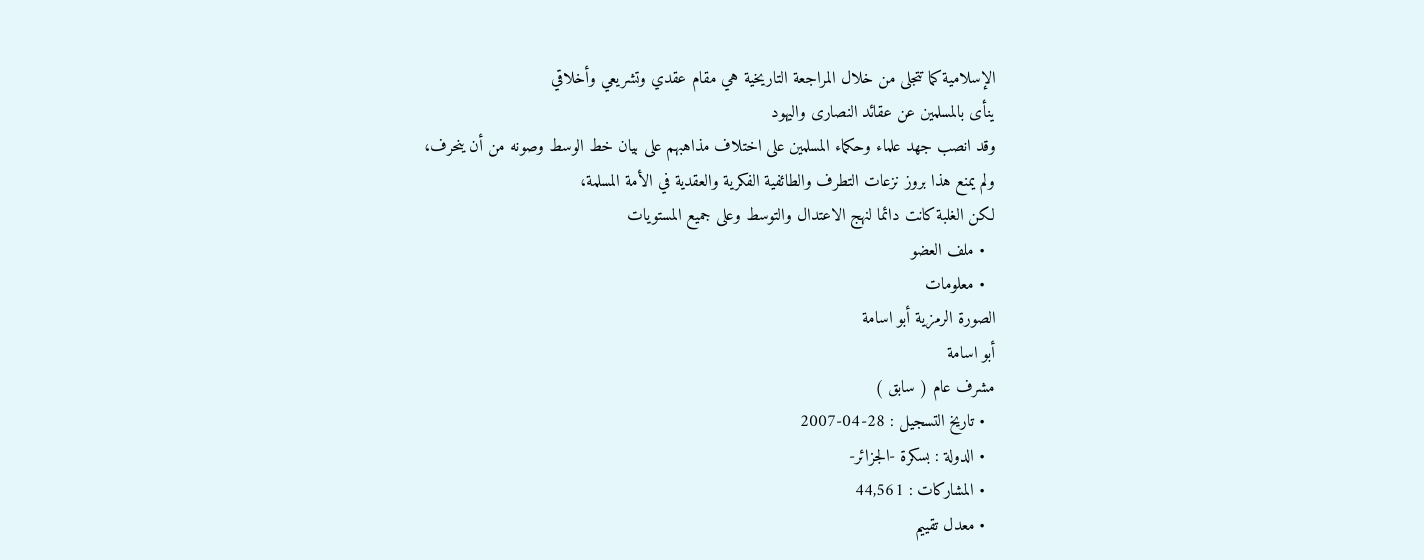الإسلامية كما تتجلى من خلال المراجعة التاريخية هي مقام عقدي وتشريعي وأخلاقي
ينأى بالمسلمين عن عقائد النصارى واليهود
وقد انصب جهد علماء وحكماء المسلمين على اختلاف مذاهبهم على بيان خط الوسط وصونه من أن ينحرف،
ولم يمنع هذا بروز نزعات التطرف والطائفية الفكرية والعقدية في الأمة المسلمة،
لكن الغلبة كانت دائما لنهج الاعتدال والتوسط وعلى جميع المستويات
  • ملف العضو
  • معلومات
الصورة الرمزية أبو اسامة
أبو اسامة
مشرف عام ( سابق )
  • تاريخ التسجيل : 28-04-2007
  • الدولة : بسكرة -الجزائر-
  • المشاركات : 44,561
  • معدل تقييم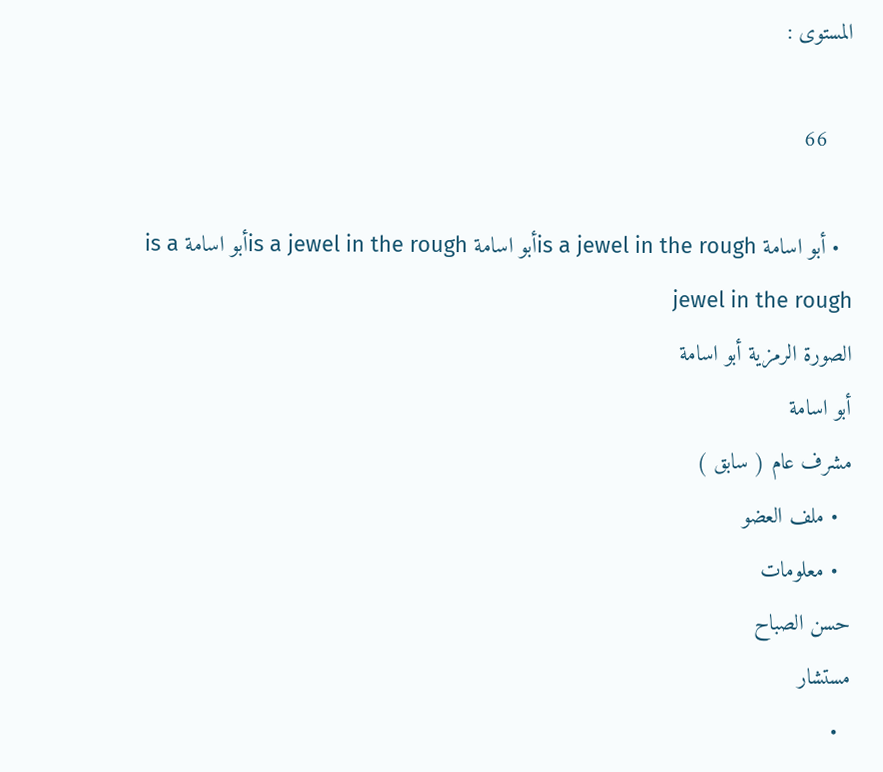المستوى :

    66

  • أبو اسامة is a jewel in the roughأبو اسامة is a jewel in the roughأبو اسامة is a jewel in the rough
الصورة الرمزية أبو اسامة
أبو اسامة
مشرف عام ( سابق )
  • ملف العضو
  • معلومات
حسن الصباح
مستشار
  •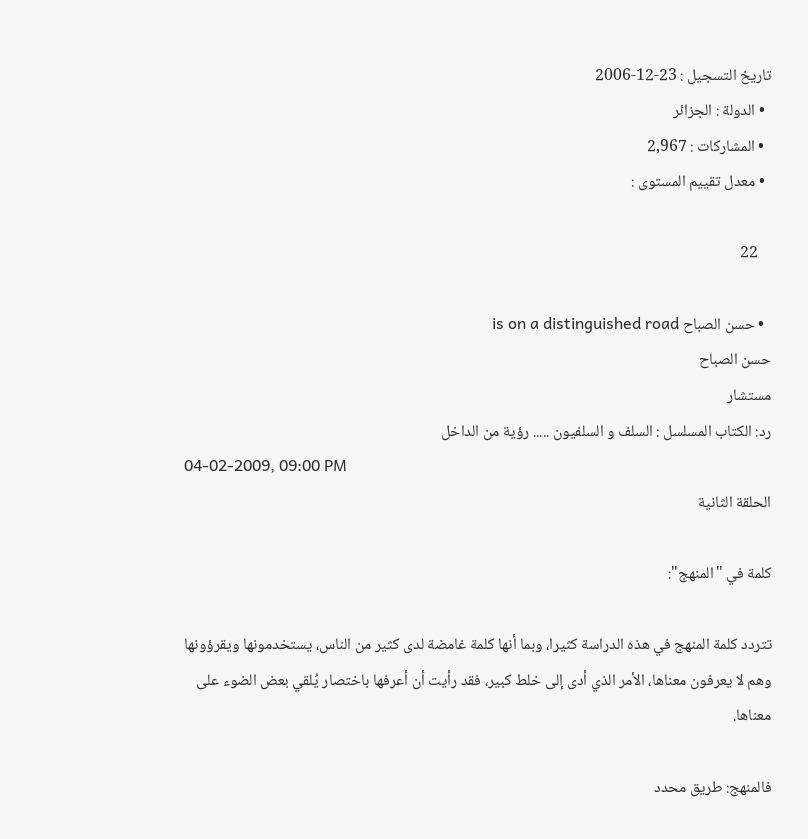تاريخ التسجيل : 23-12-2006
  • الدولة : الجزائر
  • المشاركات : 2,967
  • معدل تقييم المستوى :

    22

  • حسن الصباح is on a distinguished road
حسن الصباح
مستشار
رد: الكتاب المسلسل : السلف و السلفيون ..... رؤية من الداخل
04-02-2009, 09:00 PM
الحلقة الثانية

كلمة في "المنهج":

تتردد كلمة المنهج في هذه الدراسة كثيرا، وبما أنها كلمة غامضة لدى كثير من الناس، يستخدمونها ويقرؤونها وهم لا يعرفون معناها، الأمر الذي أدى إلى خلط كبير، فقد رأيت أن أعرفها باختصار يُلقي بعض الضوء على معناها.

فالمنهج: طريق محدد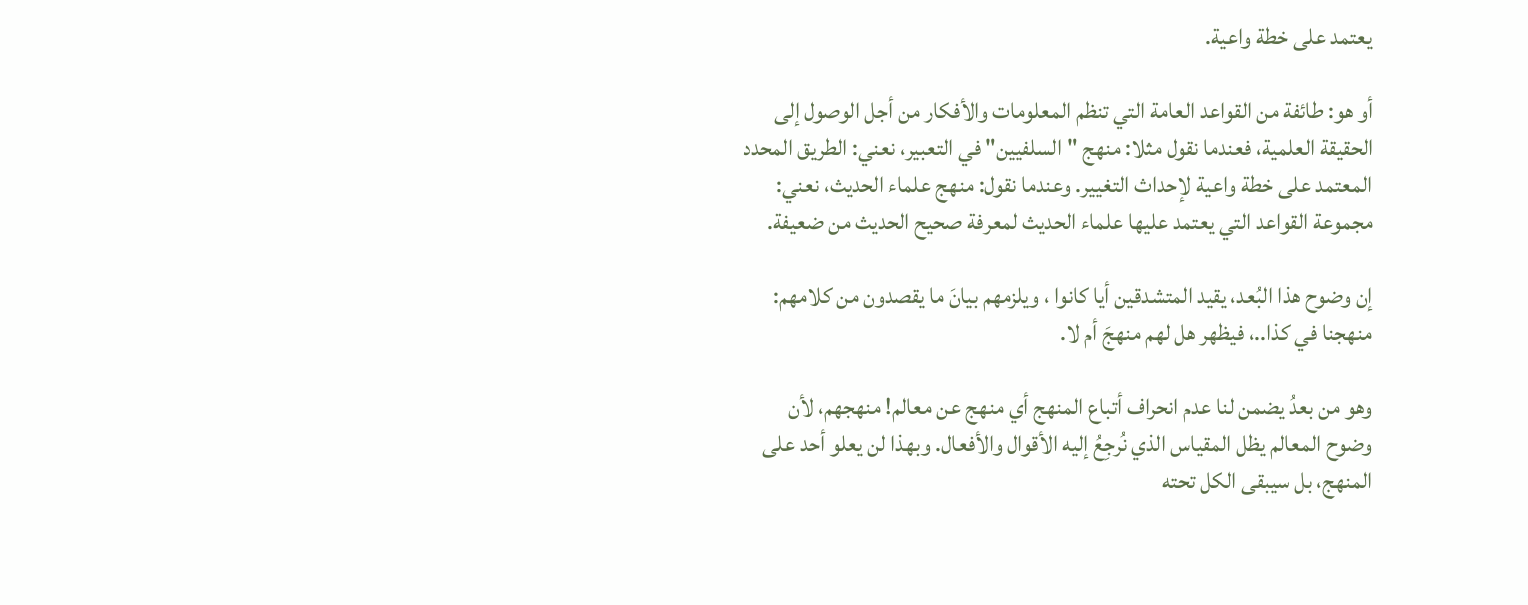يعتمد على خطة واعية.

أو هو: طائفة من القواعد العامة التي تنظم المعلومات والأفكار من أجل الوصول إلى الحقيقة العلمية، فعندما نقول مثلا: منهج "السلفيين" في التعبير، نعني: الطريق المحدد المعتمد على خطة واعية لإحداث التغيير. وعندما نقول: منهج علماء الحديث، نعني: مجموعة القواعد التي يعتمد عليها علماء الحديث لمعرفة صحيح الحديث من ضعيفة.

إن وضوح هذا البُعد، يقيد المتشدقين أيا كانوا ، ويلزمهم بيانَ ما يقصدون من كلامهم: منهجنا في كذا..، فيظهر هل لهم منهجَ أم لا.

وهو من بعدُ يضمن لنا عدم انحراف أتباع المنهج أي منهج عن معالم! منهجهم، لأن وضوح المعالم يظل المقياس الذي نُرجِعُ إليه الأقوال والأفعال. وبهذا لن يعلو أحد على المنهج، بل سيبقى الكل تحته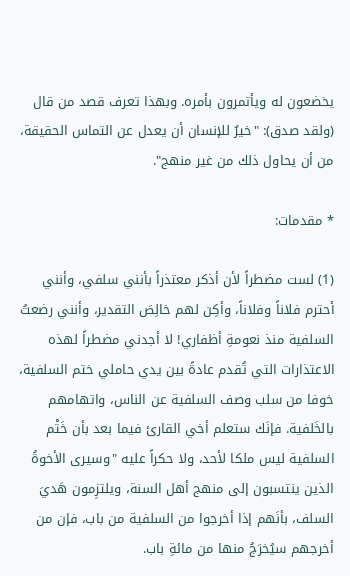يخضعون له ويأتمرون بأمره. وبهذا تعرف قصد من قال (ولقد صدق): "خيرٌ للإنسان أن يعدل عن التماس الحقيقة، من أن يحاول ذلك من غير منهج".

* مقدمات:

(1) لست مضطراً لأن أذكر معتذراً بأنني سلفي، وأنني أحترم فلاناً وفلاناً، وأكِن لهم خالِصَ التقدير، وأنني رضعتُ السلفية منذ نعومةِ أظفاري! لا أجدني مضطراً لهذه الاعتذارات التي تُقدم عادةً بين يدي حاملي ختم السلفية، خوفا من سلب وصف السلفية عن الناس، واتهامهم بالخَلفية. فإنَك ستعلم أخي القارئ فيما بعد بأن خَتْم السلفية ليس ملكا لأحد، ولا حكراً عليه "وسيرى الأخوةُ الذين ينتسبون إلى منهج أهل السنة، ويلتزِمون هَديَ السلف، بأنَهم إذا أخرجوا من السلفية من باب، فإن من أخرجهم سيُخرَجُ منها من مائةِ باب.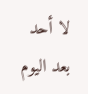لا أحد بعد اليوم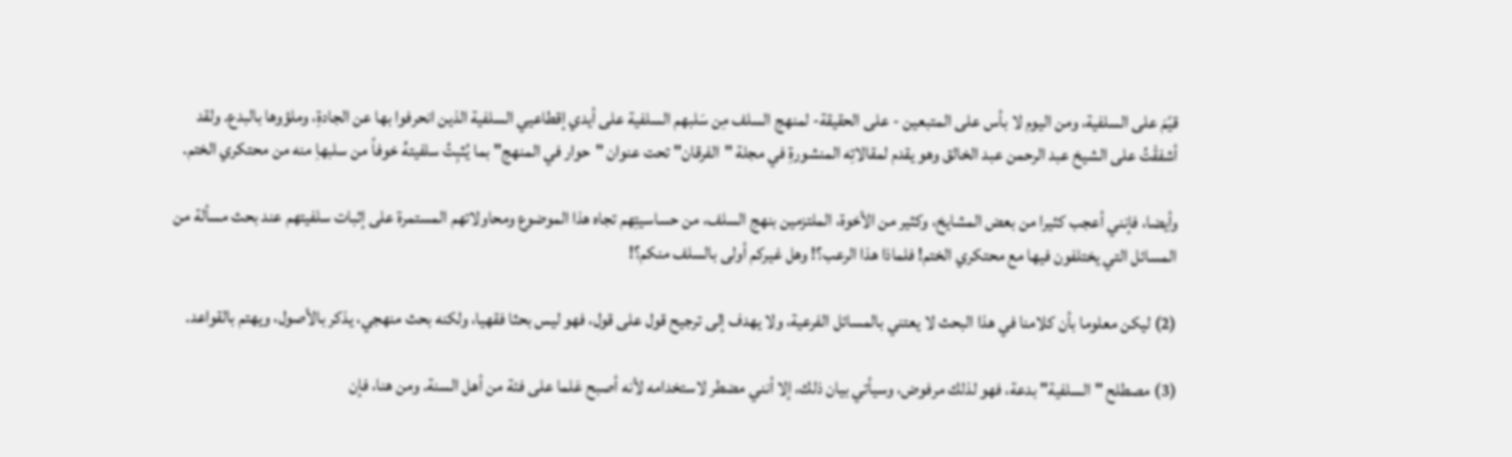قيًمَ على السلفية، ومن اليوم لا بأس على المتبعين - على الحقيقة- لمنهج السلف مِن سَلبهم السلفية على أيدي إقطاعيي السلفية الذين انحرفوا بها عن الجادةِ، وملؤوها بالبدع. ولقد أشفقْتُ على الشيخ عبد الرحمن عبد الخالق وهو يقدم لمقالاتِه المنشورةِ في مجلة "الفرقان" تحت عنوان "حوار في المنهج" بما يُثبِتُ سلفيتهُ خوفاً من سلبهاِ منه من محتكري الختم.

وأيضا، فإنني أعجب كثيرا من بعض المشايخ، وكثير من الأخوة، الملتزمين بنهج السلف، من حساسيتِهم تجاه هذا الموضوع ومحاولاتهم المستمرة على إثبات سلفيتهم عند بحث مسألة من المسائل التي يختلفون فيها مع محتكري الختم! فلماذا هذا الرعب؟! وهل غيركم أولى بالسلف منكم؟!

(2) ليكن معلوما بأن كلامنا في هذا البحث لا يعتني بالمسائل الفرعية، ولا يهدف إلى ترجيح قول على قول، فهو ليس بحثا فقهيا، ولكنه بحث منهجي، يذكر بالأصول، ويهتم بالقواعد.

(3) مصطلح "السلفية" بدعة، فهو لذلك مرفوض، وسيأتي بيان ذلك، إلا أنني مضطر لاستخدامه لأنه أصبح عَلما على فئة من أهل السنة. ومن هنا، فإن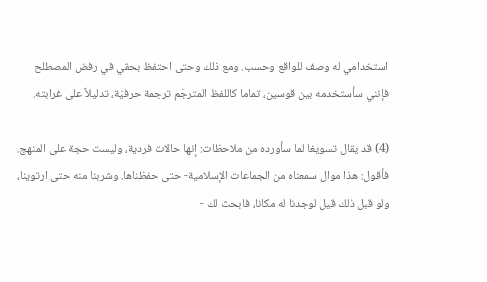استخدامي له وصف للواقع وحسب. ومع ذلك وحتى احتفظ بحقي في رفض المصطلح فإنني سأستخدمه بين قوسين، تماما كاللفظ المترجَم ترجمة حرفيَة، تدليلاً على غرابته.

(4) قد يقال تسويغا لما سأورده من ملاحظات: إنها حالات فردية، وليست حجة على المنهج. فأقول: هذا موال سمعناه من الجماعات الإسلامية- حتى حفظناها. وشربنا منه حتى ارتوينا، ولو قبل ذلك قيل لوجدنا له مكانا، فابحث لك -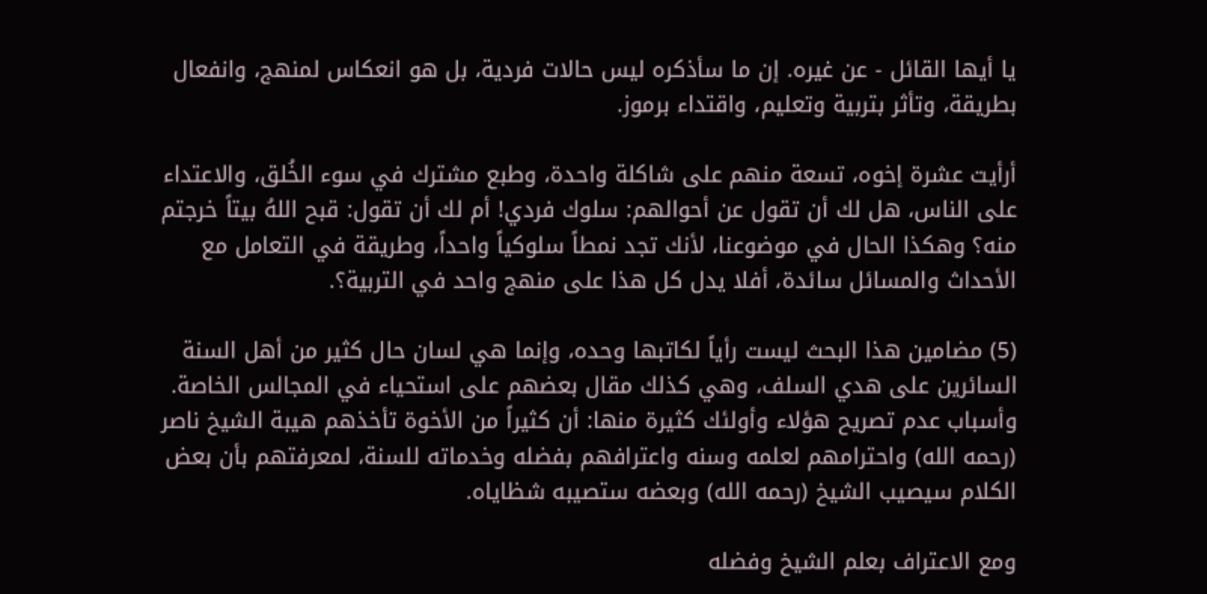يا أيها القائل - عن غيره. إن ما سأذكره ليس حالات فردية، بل هو انعكاس لمنهج، وانفعال بطريقة، وتأثر بتربية وتعليم، واقتداء برموز.

أرأيت عشرة إخوه، تسعة منهم على شاكلة واحدة، وطبع مشترك في سوء الخُلق، والاعتداء على الناس، هل لك أن تقول عن أحوالهم: سلوك فردي! أم لك أن تقول: قبح اللهُ بيتاً خرجتم منه؟ وهكذا الحال في موضوعنا، لأنك تجد نمطاً سلوكياً واحداً، وطريقة في التعامل مع الأحداث والمسائل سائدة، أفلا يدل كل هذا على منهج واحد في التربية؟.

(5) مضامين هذا البحث ليست رأياً لكاتبها وحده، وإنما هي لسان حال كثير من أهل السنة السائرين على هدي السلف، وهي كذلك مقال بعضهم على استحياء في المجالس الخاصة. وأسباب عدم تصريح هؤلاء وأولئك كثيرة منها: أن كثيراً من الأخوة تأخذهم هيبة الشيخ ناصر (رحمه الله) واحترامهم لعلمه وسنه واعترافهم بفضله وخدماته للسنة، لمعرفتهم بأن بعض الكلام سيصيب الشيخ (رحمه الله) وبعضه ستصيبه شظاياه.

ومع الاعتراف بعلم الشيخ وفضله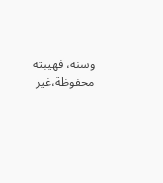وسنه، فهيبته محفوظة،غير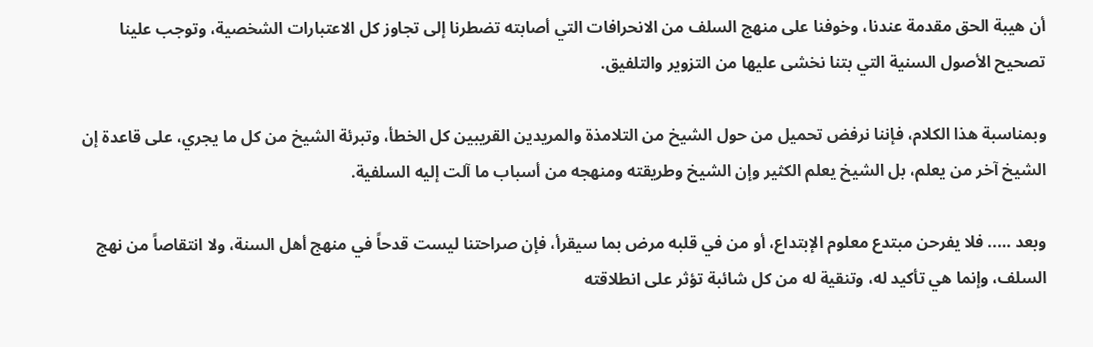أن هيبة الحق مقدمة عندنا، وخوفنا على منهج السلف من الانحرافات التي أصابته تضطرنا إلى تجاوز كل الاعتبارات الشخصية، وتوجب علينا تصحيح الأصول السنية التي بتنا نخشى عليها من التزوير والتلفيق.

وبمناسبة هذا الكلام، فإننا نرفض تحميل من حول الشيخ من التلامذة والمريدين القريبين كل الخطأ، وتبرئة الشيخ من كل ما يجري، على قاعدة إن الشيخ آخر من يعلم، بل الشيخ يعلم الكثير وإن الشيخ وطريقته ومنهجه من أسباب ما آلت إليه السلفية.

وبعد ….. فلا يفرحن مبتدع معلوم الإبتداع، أو من في قلبه مرض بما سيقرأ، فإن صراحتنا ليست قدحاً في منهج أهل السنة، ولا انتقاصاً من نهج السلف، وإنما هي تأكيد له، وتنقية له من كل شائبة تؤثر على انطلاقته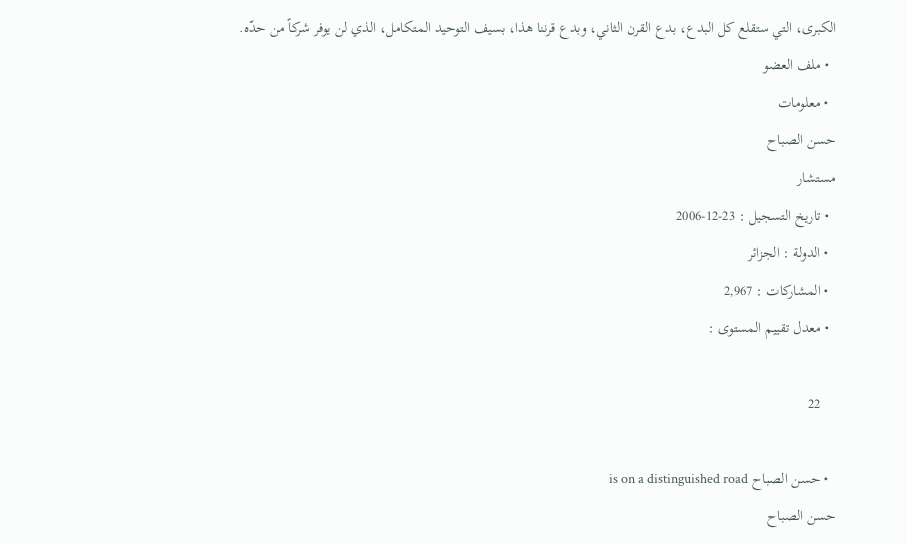الكبرى، التي ستقلع كل البدع، بدع القرن الثاني، وبدع قرننا هذا، بسيف التوحيد المتكامل، الذي لن يوفر شركاً من حدّه.
  • ملف العضو
  • معلومات
حسن الصباح
مستشار
  • تاريخ التسجيل : 23-12-2006
  • الدولة : الجزائر
  • المشاركات : 2,967
  • معدل تقييم المستوى :

    22

  • حسن الصباح is on a distinguished road
حسن الصباح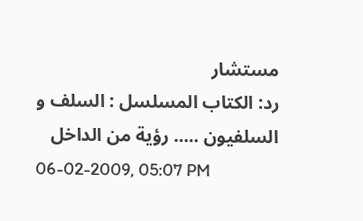مستشار
رد: الكتاب المسلسل : السلف و السلفيون ..... رؤية من الداخل
06-02-2009, 05:07 PM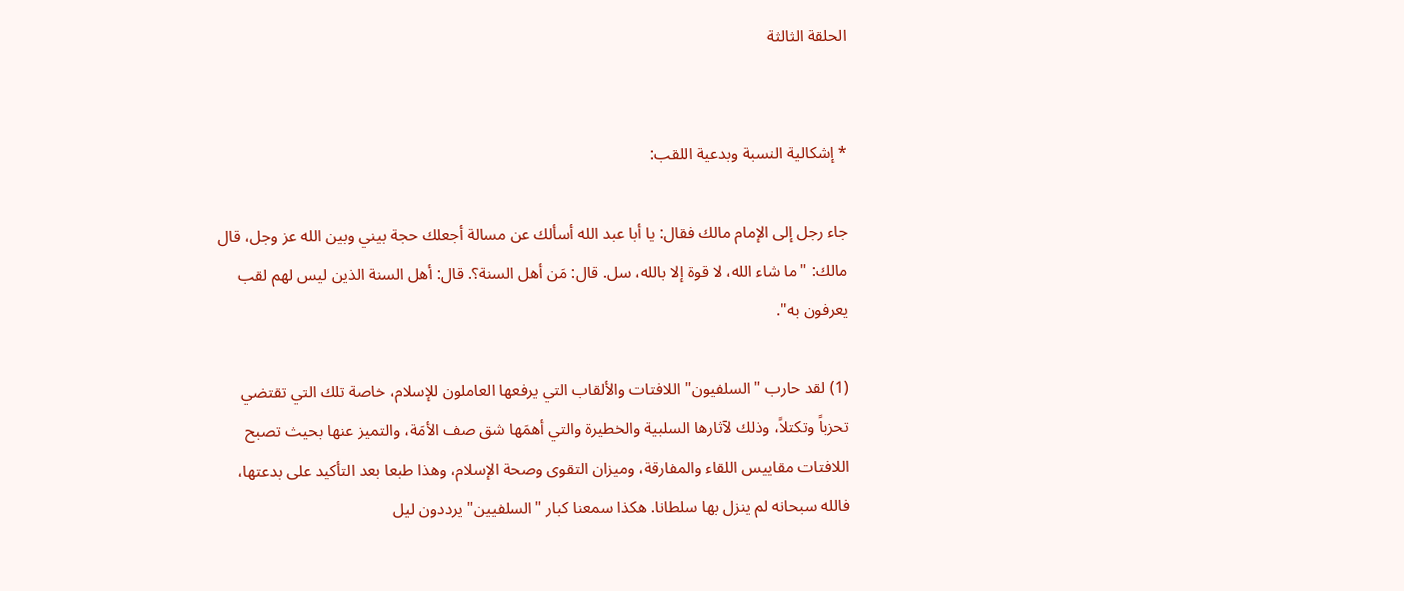الحلقة الثالثة


* إشكالية النسبة وبدعية اللقب:

جاء رجل إلى الإمام مالك فقال: يا أبا عبد الله أسألك عن مسالة أجعلك حجة بيني وبين الله عز وجل، قال مالك: "ما شاء الله، لا قوة إلا بالله، سل. قال: مَن أهل السنة؟. قال: أهل السنة الذين ليس لهم لقب يعرفون به".

(1) لقد حارب "السلفيون" اللافتات والألقاب التي يرفعها العاملون للإسلام، خاصة تلك التي تقتضي تحزباً وتكتلاً، وذلك لآثارها السلبية والخطيرة والتي أهمَها شق صف الأمَة، والتميز عنها بحيث تصبح اللافتات مقاييس اللقاء والمفارقة، وميزان التقوى وصحة الإسلام، وهذا طبعا بعد التأكيد على بدعتها، فالله سبحانه لم ينزل بها سلطانا. هكذا سمعنا كبار "السلفيين" يرددون ليل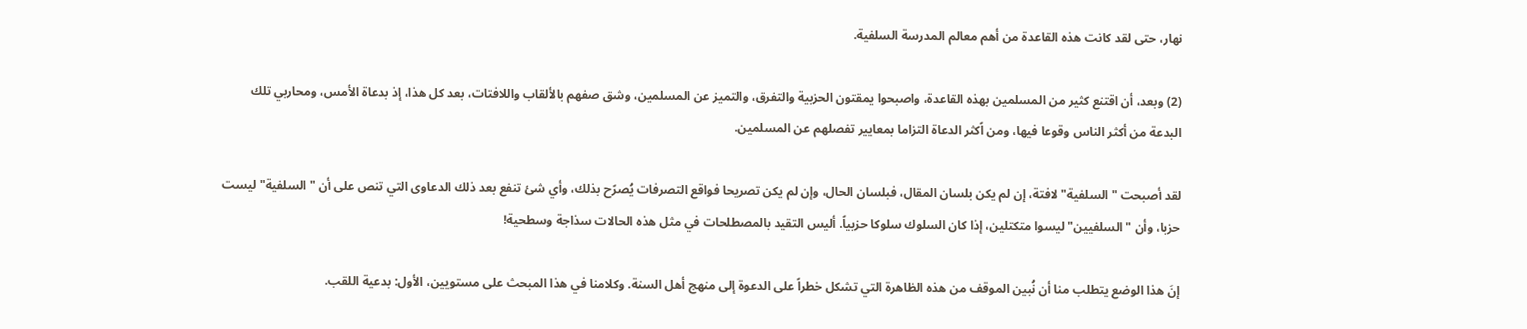نهار، حتى لقد كانت هذه القاعدة من أهم معالم المدرسة السلفية.

(2) وبعد، أن اقتنع كثير من المسلمين بهذه القاعدة، واصبحوا يمقتون الحزبية والتفرق، والتميز عن المسلمين، وشق صفهم بالألقاب واللافتات، بعد كل هذا، إذ بدعاة الأمس، ومحاربي تلك البدعة من أكثر الناس وقوعا فيها، ومن اًكثر الدعاة التزاما بمعايير تفصلهم عن المسلمين.

لقد أصبحت "السلفية" لافتة، إن لم يكن بلسان المقال، فبلسان الحال، وإن لم يكن تصريحا فواقع التصرفات يُصرًح بذلك، وأي شئ تنفع بعد ذلك الدعاوى التي تنص على أن "السلفية" ليست حزبا، وأن "السلفيين" ليسوا متكتلين، إذا كان السلوك سلوكا حزبياً. أليس التقيد بالمصطلحات في مثل هذه الحالات سذاجة وسطحية!

إنَ هذا الوضع يتطلب منا أن نُبين الموقف من هذه الظاهرة التي تشكل خطراً على الدعوة إلى منهج أهل السنة. وكلامنا في هذا المبحث على مستويين، الأول: بدعية اللقب.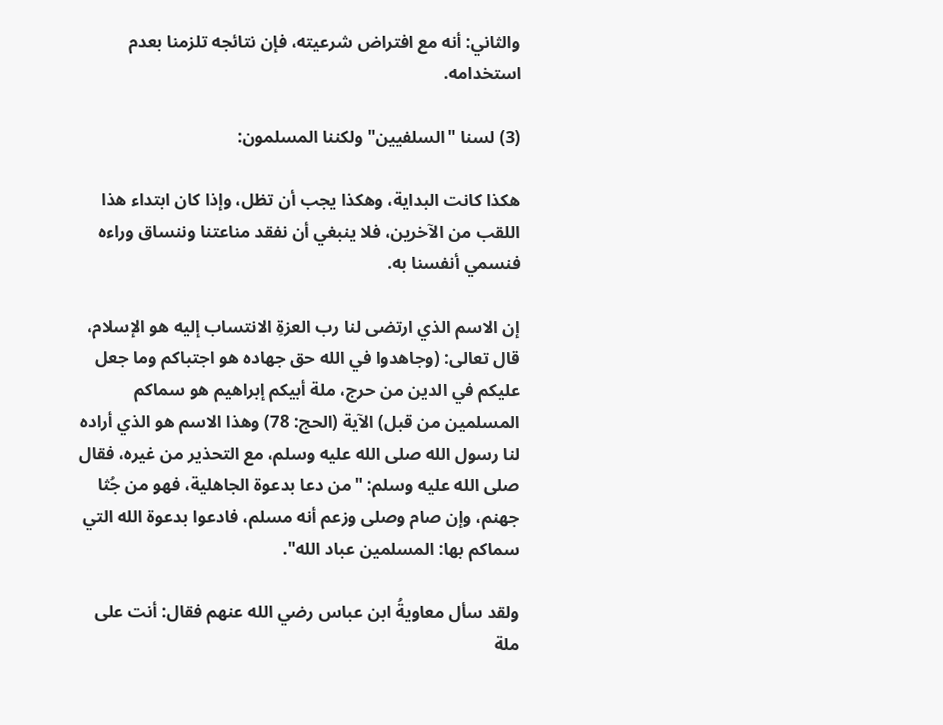والثاني: أنه مع افتراض شرعيته، فإن نتائجه تلزمنا بعدم استخدامه.

(3) لسنا "السلفيين" ولكننا المسلمون:

هكذا كانت البداية، وهكذا يجب أن تظل، وإذا كان ابتداء هذا اللقب من الآخرين، فلا ينبغي أن نفقد مناعتنا وننساق وراءه فنسمي أنفسنا به.

إن الاسم الذي ارتضى لنا رب العزةِ الانتساب إليه هو الإسلام، قال تعالى: (وجاهدوا في الله حق جهاده هو اجتباكم وما جعل عليكم في الدين من حرج، ملة أبيكم إبراهيم هو سماكم المسلمين من قبل) الآية (الحج: 78) وهذا الاسم هو الذي أراده لنا رسول الله صلى الله عليه وسلم، مع التحذير من غيره، فقال صلى الله عليه وسلم: "من دعا بدعوة الجاهلية، فهو من جُثا جهنم، وإن صام وصلى وزعم أنه مسلم، فادعوا بدعوة الله التي سماكم بها: المسلمين عباد الله".

ولقد سأل معاويةُ ابن عباس رضي الله عنهم فقال: أنت على ملة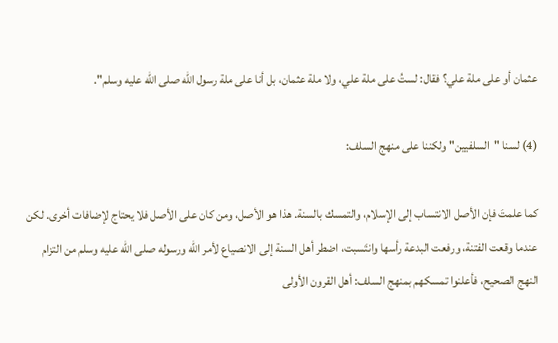عثمان أو على ملة علي؟ فقال: لستُ على ملة علي، ولا ملة عثمان، بل أنا على ملة رسول الله صلى الله عليه وسلم".

(4) لسنا "السلفيين" ولكننا على منهج السلف:

كما علمتَ فإن الأصل الانتساب إلى الإسلام، والتمسك بالسنة. هذا هو الأصل، ومن كان على الأصل فلا يحتاج لإضافات أخرى. لكن عندما وقعت الفتنة، ورفعت البدعة رأسها وانتَسبت، اضطر أهل السنة إلى الانصياع لأمر الله ورسوله صلى الله عليه وسلم من التزام النهج الصحيح، فأعلنوا تمسكهم بمنهج السلف: أهل القرون الأولى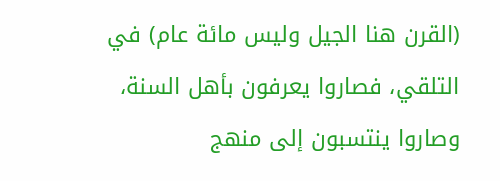(القرن هنا الجيل وليس مائة عام) في التلقي، فصاروا يعرفون بأهل السنة، وصاروا ينتسبون إلى منهج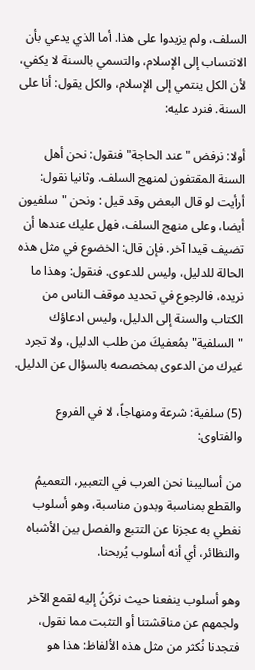السلف، ولم يزيدوا على هذا. أما الذي يدعي بأن الانتساب إلى الإسلام، والتسمي بالسنة لا يكفي، لأن الكل ينتمي إلى الإسلام، والكل يقول: أنا على السنة. فنرد عليه:

أولا: نرفض "عند الحاجة" فنقول: نحن أهل السنة المقتفون لمنهج السلف. وثانيا نقول: أرأيت لو قال البعض وقد قيل : ونحن "سلفيون أيضا، وعلى منهج السلف، فهل عليك عندها أن تضيف قيدا آخر. فإن قال: الخضوع في مثل هذه الحالة للدليل، وليس للدعوى. فنقول: وهذا ما نريده، فالرجوع في تحديد موقف الناس من الكتاب والسنة إلى الدليل، وليس ادعاؤك "السلفية" بمُعفيكَ من طلب الدليل، ولا تجرد غيرك من الدعوى بمخصصه بالسؤال عن الدليل.

(5) سلفية: شرعة ومنهاجاً، لا في الفروع والفتاوى:

من أساليبنا نحن العرب في التعبير، التعميمُ والقطع بمناسبة وبدون مناسبة، وهو أسلوب نغطي به عجزنا عن التتبع والفصل بين الأشباه والنظائر، أي أنه أسلوب يُربحنا.

وهو أسلوب ينفعنا حيث نركَنُ إليه لقمع الآخر ولجمهم عن مناقشتنا أو التثبت مما نقول، فتجدنا نُكثر من مثل هذه الألفاظ: هذا هو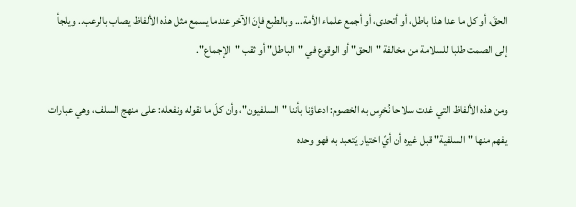الحقَ، أو كل ما عدا هذا باطل، أو أتحدى، أو أجمع علماء الأمة... وبالطبع فإنَ الآخر عندما يسمع مثل هذه الألفاظ يصاب بالرعب.. ويلجأ إلى الصمت طلبا للسلامة من مخالفة "الحق" أو الوقوع في "الباطل" أو ثقب "الإجماع".

ومن هذه الألفاظ التي غدت سلاحا نُخرِس به الخصوم: ادعاؤنا بأننا "السلفيون"، وأن كلَ ما نقوله ونفعله: على منهج السلف، وهي عبارات يفهم منها "السلفية" قبل غيره أن أيً اختيار يَتعبد به فهو وحده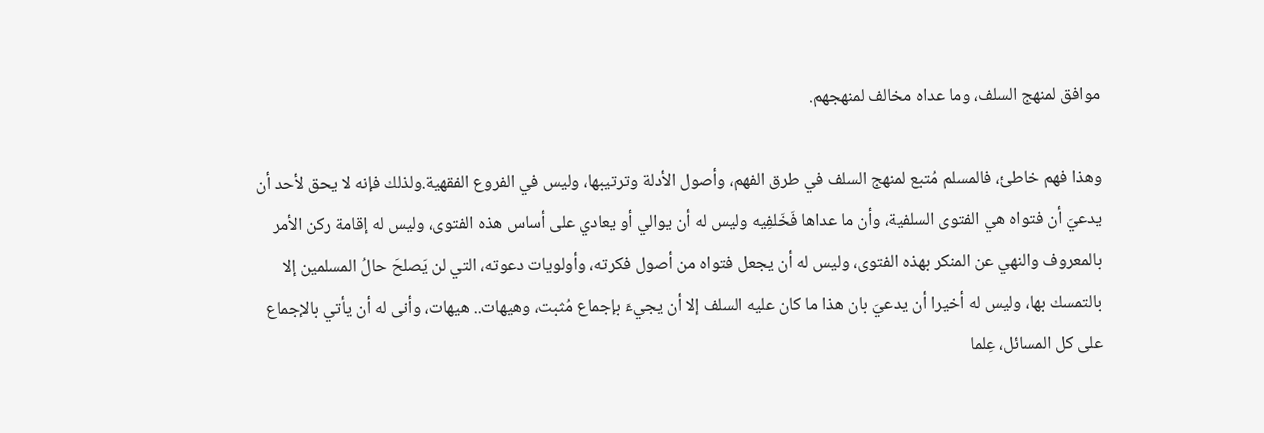موافق لمنهج السلف، وما عداه مخالف لمنهجهم.

وهذا فهم خاطئ، فالمسلم مُتبع لمنهج السلف في طرق الفهم، وأصول الأدلة وترتيبها، وليس في الفروع الفقهية.ولذلك فإنه لا يحق لأحد أن يدعيَ أن فتواه هي الفتوى السلفية، وأن ما عداها فَخَلفِيه وليس له أن يوالي أو يعادي على أساس هذه الفتوى، وليس له إقامة ركن الأمر بالمعروف والنهي عن المنكر بهذه الفتوى، وليس له أن يجعل فتواه من أصول فكرته، وأولويات دعوته، التي لن يَصلحَ حالُ المسلمين إلا بالتمسك بها، وليس له أخيرا أن يدعيَ بان هذا ما كان عليه السلف إلا أن يجيءَ بإجماع مُثبت، وهيهات.. هيهات، وأنى له أن يأتي بالإجماع على كل المسائل، عِلما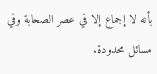بأنه لا إجماع إلا في عصر الصحابة وفي مسائل محدودة.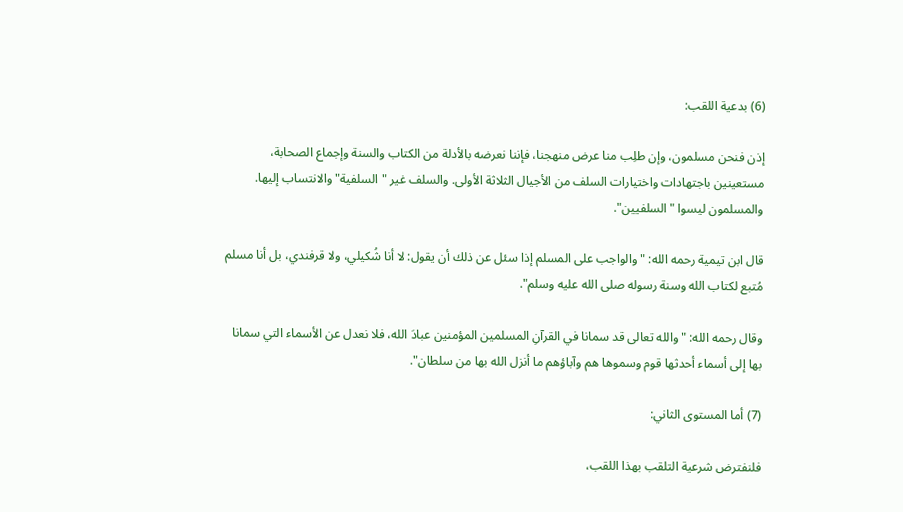(6) بدعية اللقب:

إذن فنحن مسلمون، وإن طلِب منا عرض منهجنا، فإننا نعرضه بالأدلة من الكتاب والسنة وإجماع الصحابة، مستعينين باجتهادات واختيارات السلف من الأجيال الثلاثة الأولى. والسلف غير "السلفية" والانتساب إليها. والمسلمون ليسوا "السلفيين".

قال ابن تيمية رحمه الله: "والواجب على المسلم إذا سئل عن ذلك أن يقول: لا أنا شُكيلي، ولا قرفندي، بل أنا مسلم مُتبع لكتاب الله وسنة رسوله صلى الله عليه وسلم".

وقال رحمه الله: "والله تعالى قد سمانا في القرآنِ المسلمين المؤمنين عبادَ الله، فلا نعدل عن الأسماء التي سمانا بها إلى أسماء أحدثها قوم وسموها هم وآباؤهم ما أنزل الله بها من سلطان".

(7) أما المستوى الثاني:

فلنفترض شرعية التلقب بهذا اللقب،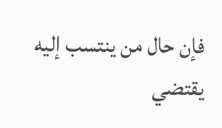فإن حال من ينتسب إليه يقتضي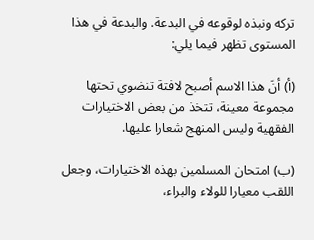تركه ونبذه لوقوعه في البدعة. والبدعة في هذا المستوى تظهر فيما يلي:

(أ) أنَ هذا الاسم أصبح لافتة تنضوي تحتها مجموعة معينة، تتخذ من بعض الاختيارات الفقهية وليس المنهج شعارا عليها.

(ب) امتحان المسلمين بهذه الاختيارات، وجعل اللقب معيارا للولاء والبراء،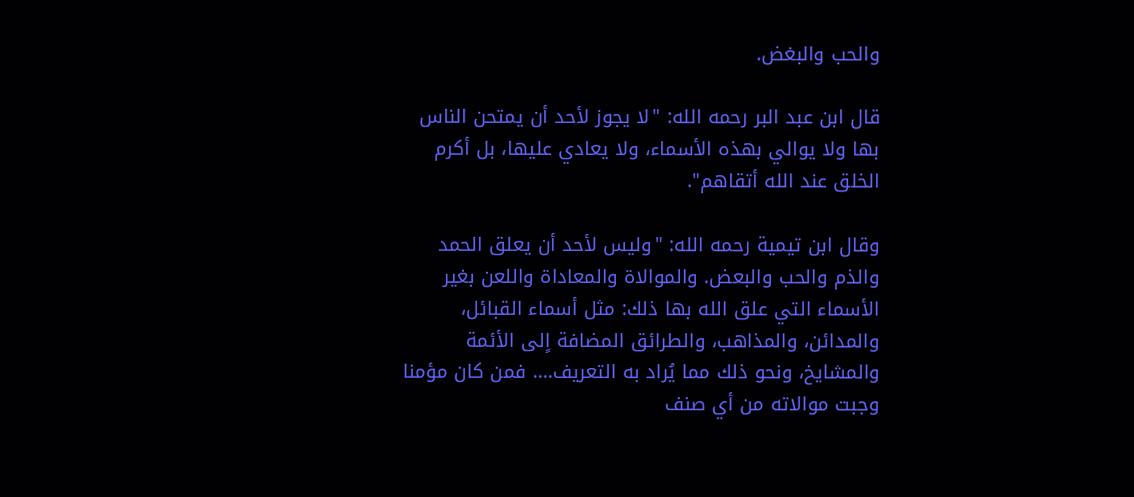والحب والبغض.

قال ابن عبد البر رحمه الله: "لا يجوز لأحد أن يمتحن الناس بها ولا يوالي بهذه الأسماء، ولا يعادي عليها، بل أكرم الخلق عند الله أتقاهم".

وقال ابن تيمية رحمه الله: "وليس لأحد أن يعلق الحمد والذم والحب والبعض. والموالاة والمعاداة واللعن بغير الأسماء التي علق الله بها ذلك: مثل أسماء القبائل، والمدائن، والمذاهب، والطرائق المضافة اٍلى الأئمة والمشايخ، ونحو ذلك مما يُراد به التعريف.... فمن كان مؤمنا وجبت موالاته من أي صنف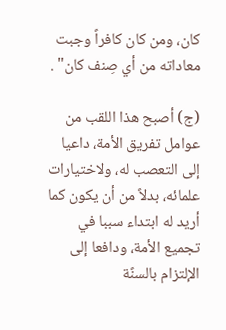كان، ومن كان كافراً وجبت معاداته من أي صِنف كان" .

(ج) أصبح هذا اللقب من عوامل تفريق الأمة، داعيا إلى التعصب له، ولاختيارات علمائه، بدلاً من أن يكون كما أريد له ابتداء سببا في تجميع الأمة، ودافعا إلى الإلتزام بالسنًة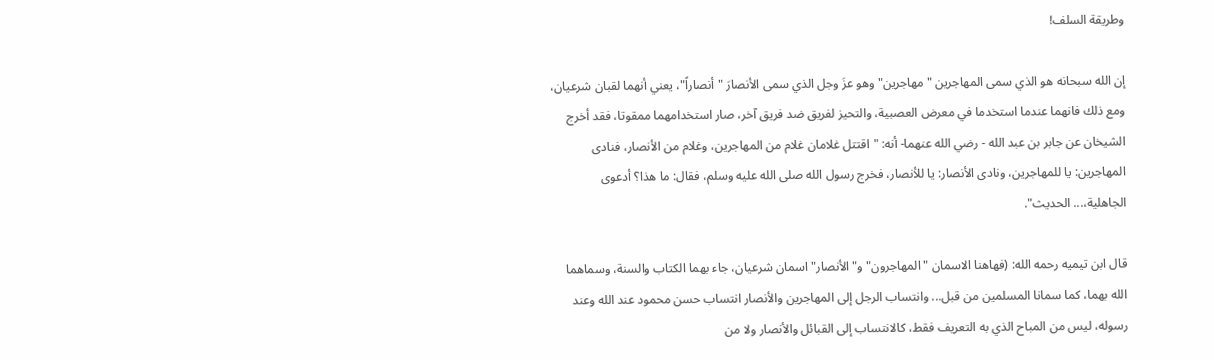وطريقة السلف!

إن الله سبحانه هو الذي سمى المهاجرين "مهاجرين" وهو عزَ وجل الذي سمى الأنصارَ "أنصاراً"، يعني أنهما لقبان شرعيان، ومع ذلك فانهما عندما استخدما في معرض العصبية، والتحيز لفريق ضد فريق آخر، صار استخدامهما ممقوتا، فقد أخرج الشيخان عن جابر بن عبد الله - رضي الله عنهما- أنه: "اقتتل غلامان غلام من المهاجرين، وغلام من الأنصار، فنادى المهاجرين: يا للمهاجرين، ونادى الأنصار: يا للأنصار، فخرج رسول الله صلى الله عليه وسلم، فقال: ما هذا؟ أدعوى الجاهلية،... الحديث".

قال ابن تيميه رحمه الله: (فهاهنا الاسمان "المهاجرون" و"الأنصار" اسمان شرعيان، جاء بهما الكتاب والسنة، وسماهما الله بهما، كما سمانا المسلمين من قبل... وانتساب الرجل إلى المهاجرين والأنصار انتساب حسن محمود عند الله وعند رسوله، ليس من المباح الذي به التعريف فقط، كالانتساب إلى القبائل والأنصار ولا من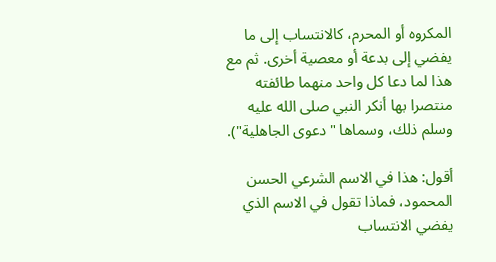المكروه أو المحرم، كالانتساب إلى ما يفضي إلى بدعة أو معصية أخرى. ثم مع هذا لما دعا كل واحد منهما طائفته منتصرا بها أنكر النبي صلى الله عليه وسلم ذلك، وسماها "دعوى الجاهلية").

أقول: هذا في الاسم الشرعي الحسن المحمود، فماذا تقول في الاسم الذي يفضي الانتساب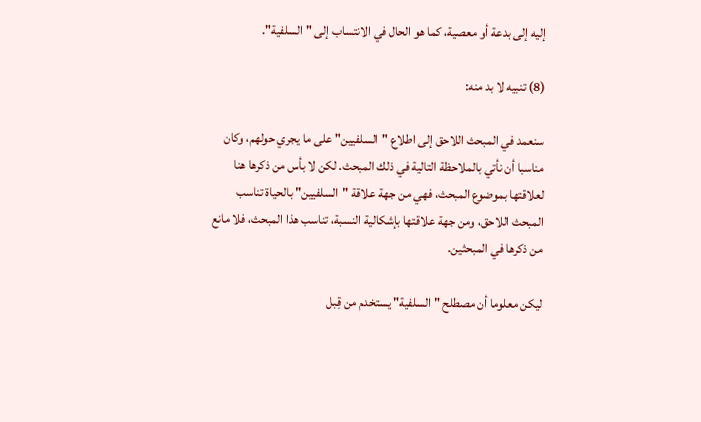إليه إلى بدعة أو معصية، كما هو الحال في الانتساب إلى "السلفية".

(8) تنبيه لا بد منه:

سنعمد في المبحث اللاحق إلى اطلاع "السلفيين" على ما يجري حولهم، وكان مناسبا أن نأتي بالملاحظة التالية في ذلك المبحث. لكن لا بأس من ذكرها هنا لعلاقتها بموضوع المبحث، فهي من جهة علاقة "السلفيين" بالحياة تناسب المبحث اللاحق، ومن جهة علاقتها بإشكالية النسبة، تناسب هذا المبحث، فلا مانع من ذكرها في المبحثين.

ليكن معلوما أن مصطلح "السلفية" يستخدم من قِبل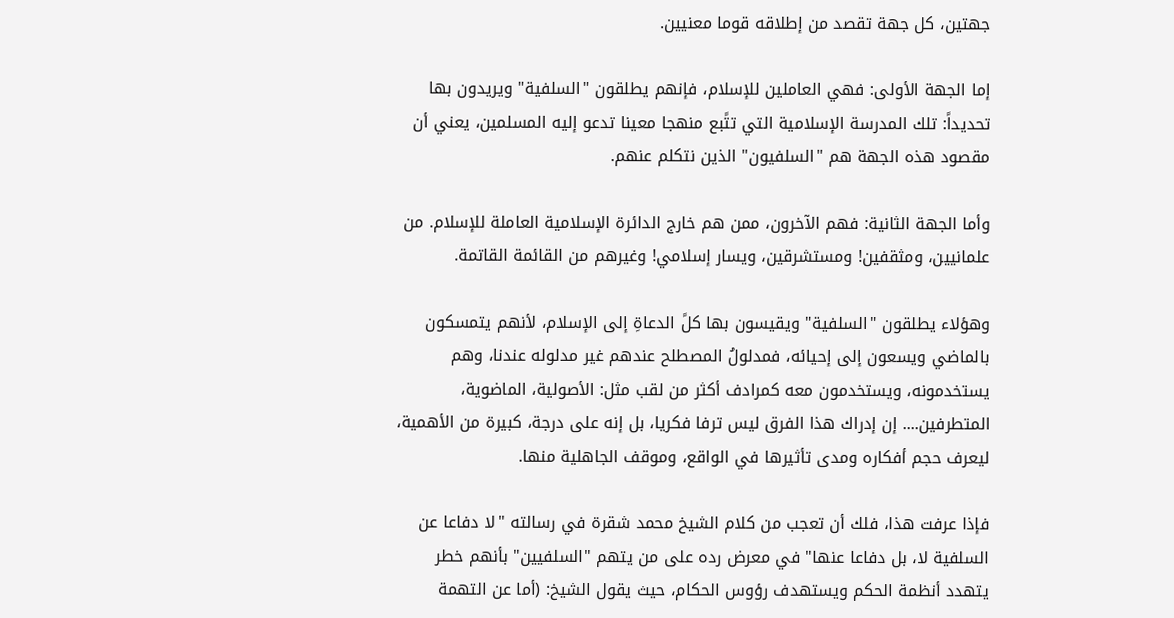جهتين، كل جهة تقصد من إطلاقه قوما معنيين.

إما الجهة الأولى: فهي العاملين للإسلام، فإنهم يطلقون "السلفية" ويريدون بها تحديداً: تلك المدرسة الإسلامية التي تتًبع منهجا معينا تدعو إليه المسلمين، يعني أن مقصود هذه الجهة هم "السلفيون" الذين نتكلم عنهم.

وأما الجهة الثانية: فهم الآخرون، ممن هم خارج الدائرة الإسلامية العاملة للإسلام. من علمانيين، ومثقفين! ومستشرقين، ويسار إسلامي! وغيرهم من القائمة القاتمة.

وهؤلاء يطلقون "السلفية" ويقيسون بها كلً الدعاةِ إلى الإسلام، لأنهم يتمسكون بالماضي ويسعون إلى إحيائه، فمدلولُ المصطلح عندهم غير مدلوله عندنا، وهم يستخدمونه، ويستخدمون معه كمرادف أكثر من لقب مثل: الأصولية، الماضوية، المتطرفين.... إن إدراك هذا الفرق ليس ترفا فكريا، بل إنه على درجة، كبيرة من الأهمية، ليعرف حجم أفكاره ومدى تأثيرها في الواقع، وموقف الجاهلية منها.

فإذا عرفت هذا، فلك أن تعجب من كلام الشيخ محمد شقرة في رسالته "لا دفاعا عن السلفية لا، بل دفاعا عنها" في معرض رده على من يتهم "السلفيين" بأنهم خطر يتهدد أنظمة الحكم ويستهدف رؤوس الحكام، حيث يقول الشيخ: (أما عن التهمة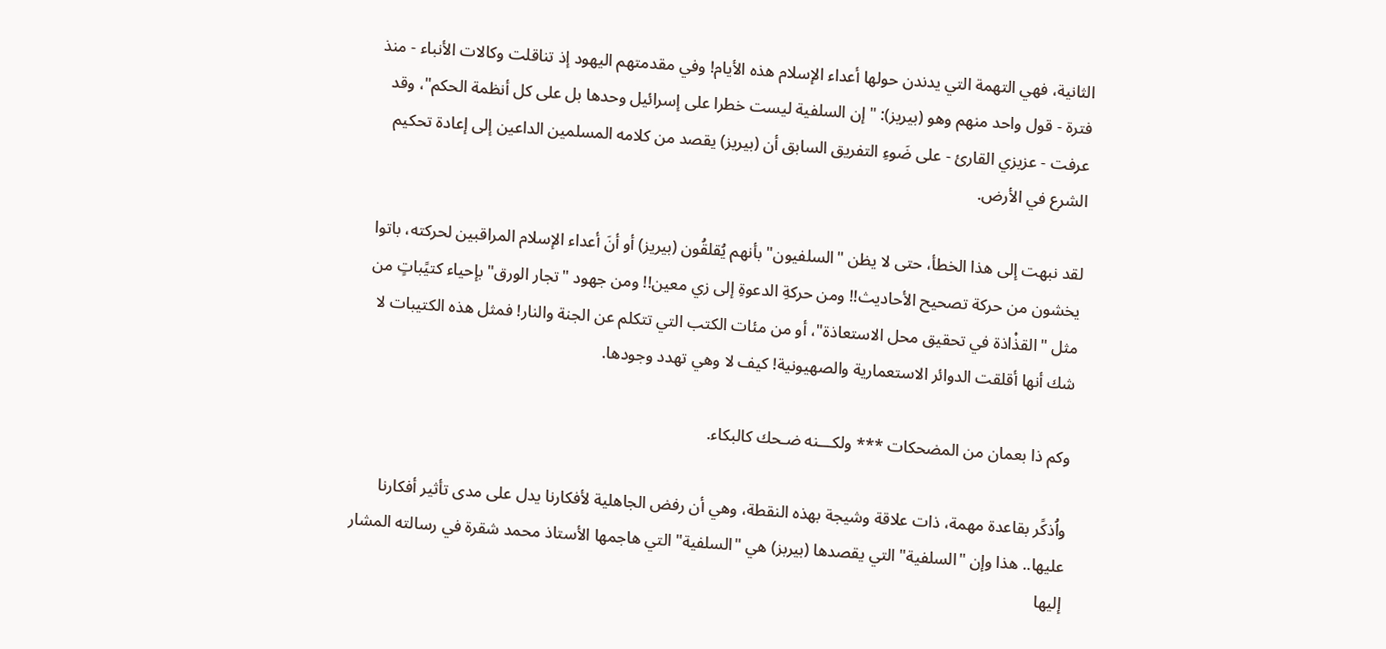الثانية، فهي التهمة التي يدندن حولها أعداء الإسلام هذه الأيام! وفي مقدمتهم اليهود إذ تناقلت وكالات الأنباء - منذ فترة - قول واحد منهم وهو (بيريز): "إن السلفية ليست خطرا على إسرائيل وحدها بل على كل أنظمة الحكم"، وقد عرفت - عزيزي القارئ - على ضَوءِ التفريق السابق أن (بيريز) يقصد من كلامه المسلمين الداعين إلى إعادة تحكيم الشرع في الأرض.

لقد نبهت إلى هذا الخطأ، حتى لا يظن "السلفيون" بأنهم يُقلقُون (بيريز) أو أنَ أعداء الإسلام المراقبين لحركته، باتوا يخشون من حركة تصحيح الأحاديث!! ومن حركةِ الدعوةِ إلى زي معين!! ومن جهود "تجار الورق" بإحياء كتيًباتٍ من مثل "القذْاذة في تحقيق محل الاستعاذة"، أو من مئات الكتب التي تتكلم عن الجنة والنار! فمثل هذه الكتيبات لا شك أنها أقلقت الدوائر الاستعمارية والصهيونية! كيف لا وهي تهدد وجودها.

وكم ذا بعمان من المضحكات *** ولكـــنه ضـحك كالبكاء.

واُذكًر بقاعدة مهمة، ذات علاقة وشيجة بهذه النقطة، وهي أن رفض الجاهلية لأفكارنا يدل على مدى تأثير أفكارنا عليها.. هذا وإن "السلفية" التي يقصدها (بيربز) هي "السلفية" التي هاجمها الأستاذ محمد شقرة في رسالته المشار إليها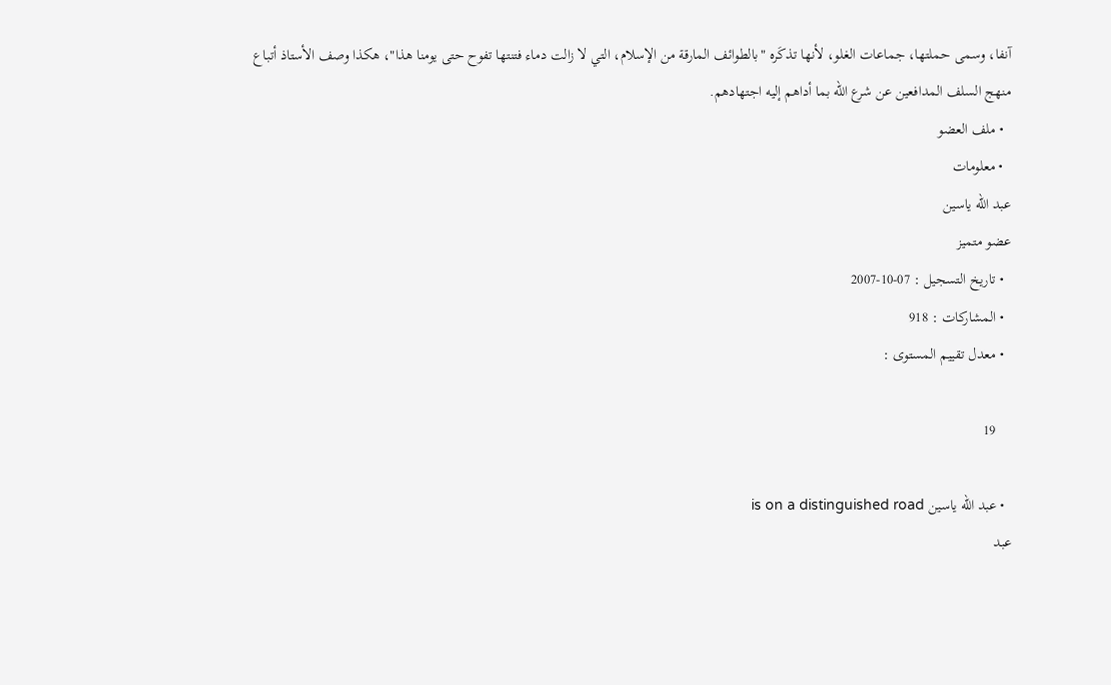آنفا، وسمى حملتها، جماعات الغلو، لأنها تذكَره "بالطوائف المارقة من الإسلام، التي لا زالت دماء فتنتها تفوح حتى يومنا هذا"، هكذا وصف الأستاذ أتباع منهج السلف المدافعين عن شرع الله بما أداهم إليه اجتهادهم.
  • ملف العضو
  • معلومات
عبد الله ياسين
عضو متميز
  • تاريخ التسجيل : 07-10-2007
  • المشاركات : 918
  • معدل تقييم المستوى :

    19

  • عبد الله ياسين is on a distinguished road
عبد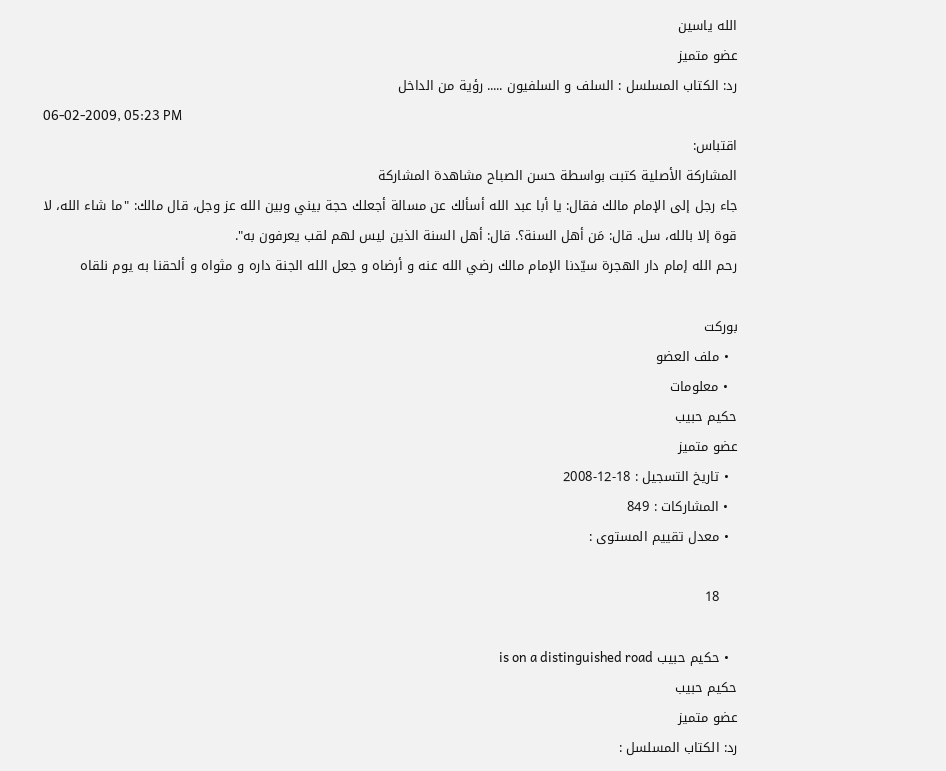الله ياسين
عضو متميز
رد: الكتاب المسلسل : السلف و السلفيون ..... رؤية من الداخل
06-02-2009, 05:23 PM
اقتباس:
المشاركة الأصلية كتبت بواسطة حسن الصباح مشاهدة المشاركة
جاء رجل إلى الإمام مالك فقال: يا أبا عبد الله أسألك عن مسالة أجعلك حجة بيني وبين الله عز وجل، قال مالك: "ما شاء الله، لا قوة إلا بالله، سل. قال: مَن أهل السنة؟. قال: أهل السنة الذين ليس لهم لقب يعرفون به".
رحم الله إمام دار الهجرة سيّدنا الإمام مالك رضي الله عنه و أرضاه و جعل الله الجنة داره و مثواه و ألحقنا به يوم نلقاه

بوركت
  • ملف العضو
  • معلومات
حكيم حبيب
عضو متميز
  • تاريخ التسجيل : 18-12-2008
  • المشاركات : 849
  • معدل تقييم المستوى :

    18

  • حكيم حبيب is on a distinguished road
حكيم حبيب
عضو متميز
رد: الكتاب المسلسل :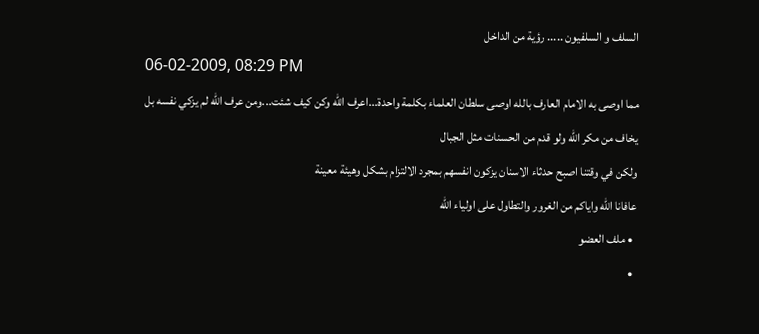السلف و السلفيون ..... رؤية من الداخل
06-02-2009, 08:29 PM
مما اوصى به الامام العارف بالله اوصى سلطان العلماء بكلمة واحدة...اعرف الله وكن كيف شئت...ومن عرف الله لم يزكي نفسه بل يخاف من مكر الله ولو قدم من الحسنات مثل الجبال
ولكن في وقتنا اصبح حدثاء الاسنان يزكون انفسهم بمجرد الالتزام بشكل وهيئة معينة
عافانا الله واياكم من الغرور والتطاول على اولياء الله
  • ملف العضو
  •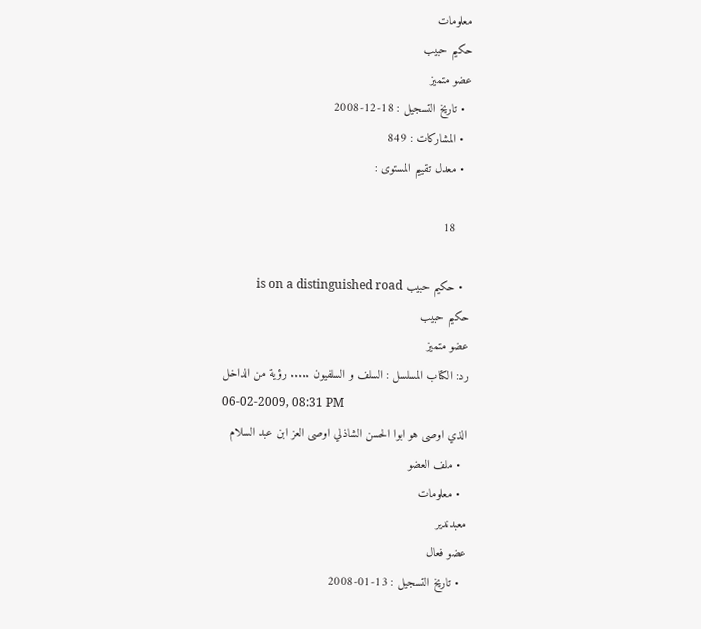معلومات
حكيم حبيب
عضو متميز
  • تاريخ التسجيل : 18-12-2008
  • المشاركات : 849
  • معدل تقييم المستوى :

    18

  • حكيم حبيب is on a distinguished road
حكيم حبيب
عضو متميز
رد: الكتاب المسلسل : السلف و السلفيون ..... رؤية من الداخل
06-02-2009, 08:31 PM
الذي اوصى هو ابوا الحسن الشاذلي اوصى العز ابن عبد السلام
  • ملف العضو
  • معلومات
معبدندير
عضو فعال
  • تاريخ التسجيل : 13-01-2008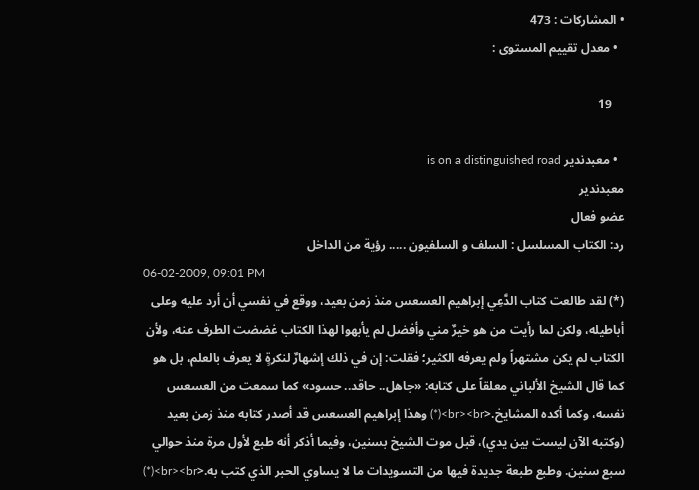• المشاركات : 473
  • معدل تقييم المستوى :

    19

  • معبدندير is on a distinguished road
معبدندير
عضو فعال
رد: الكتاب المسلسل : السلف و السلفيون ..... رؤية من الداخل
06-02-2009, 09:01 PM
(*) لقد طالعت كتاب الدَّعِي إبراهيم العسعس منذ زمن بعيد، ووقع في نفسي أن أرد عليه وعلى أباطيله، ولكن لما رأيت من هو خيرٌ مني وأفضل لم يأبهوا لهذا الكتاب غضضت الطرف عنه، ولأن الكتاب لم يكن مشتهراً ولم يعرفه الكثير؛ فقلت: إن في ذلك إشهارٌ لنكرةٍ لا يعرف بالعلم، بل هو كما قال الشيخ الألباني معلقاً على كتابه: «جاهل.. حاقد.. حسود» كما سمعت من العسعس نفسه، وكما أكده المشايخ.<br><br>(*) وهذا إبراهيم العسعس قد أصدر كتابه منذ زمن بعيد (وكتبه الآن ليست بين يدي)، قبل موت الشيخ بسنين، وفيما أذكر أنه طبع لأول مرة منذ حوالي سبع سنين. وطبع طبعة جديدة فيها من التسويدات ما لا يساوي الحبر الذي كتب به.<br><br>(*)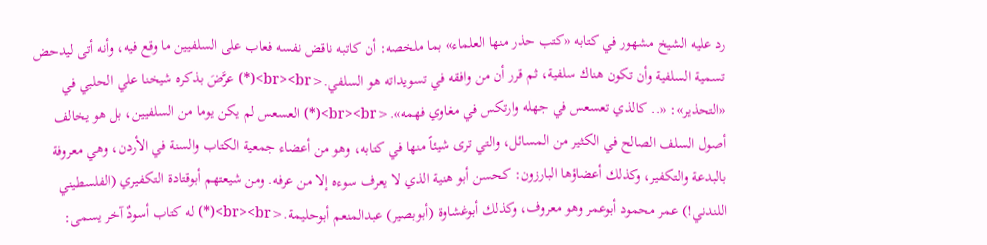رد عليه الشيخ مشهور في كتابه «كتب حذر منها العلماء» بما ملخصه: أن كاتبه ناقض نفسه فعاب على السلفيين ما وقع فيه، وأنه أتى ليدحض تسمية السلفية وأن تكون هناك سلفية، ثم قرر أن من وافقه في تسويداته هو السلفي.<br><br>(*) عرَّضَ بذكره شيخنا علي الحلبي في «التحذير»: «.. كالذي تعسعس في جهله وارتكس في مغاوي فهمه».<br><br>(*) العسعس لم يكن يوما من السلفيين، بل هو يخالف أصول السلف الصالح في الكثير من المسائل، والتي ترى شيئاً منها في كتابه، وهو من أعضاء جمعية الكتاب والسنة في الأردن، وهي معروفة بالبدعة والتكفير، وكذلك أعضاؤها البارزون: كحسن أبو هنية الذي لا يعرف سوءه إلا من عرفه. ومن شيعتهم أبوقتادة التكفيري (الفلسطيني اللندني!) عمر محمود أبوعمر وهو معروف، وكذلك أبوغشاوة (أبوبصير) عبدالمنعم أبوحليمة.<br><br>(*) له كتاب أسودٌ آخر يسمى: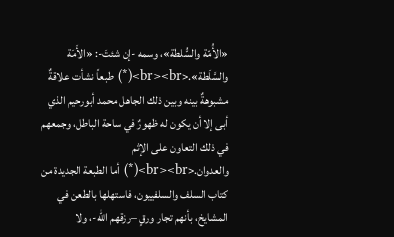«الأُمّة والسُّلطة»، وسمه -إن شئتَ-: «الأَمَة والسَّلَطة».<br><br>(*) طبعاً نشأت علاقةٌ مشبوهةٌ بينه وبين ذلك الجاهل محمد أبورحيم الذي أبى إلا أن يكون له ظهورٌ في ساحة الباطل، وجمعهم في ذلك التعاون على الإثم والعدوان.<br><br>(*) أما الطبعة الجديدة من كتاب السلف والسلفييون، فاستهلها بالطعن في المشايخ، بأنهم تجار ورقٍ –رزقهم الله-، ولا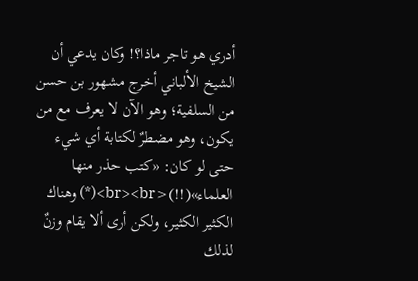أدري هو تاجر ماذا؟! وكان يدعي أن الشيخ الألباني أخرج مشهور بن حسن من السلفية؛ وهو الآن لا يعرف مع من يكون، وهو مضطرٌ لكتابة أي شيء حتى لو كان: «كتب حذر منها العلماء»(!!)<br><br>(*) وهناك الكثير الكثير، ولكن أرى ألا يقام وزنٌ لذلك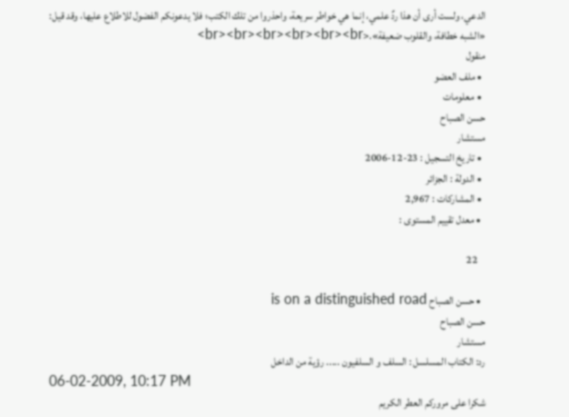الدعي، ولست أرى أن هذا ردٌ علمي، إنما هي خواطر سريعة، واحذروا من تلك الكتب؛ فلا يدعونكم الفضول للاطلاع عليها، وقد قيل: «الشبه خطافة، والقلوب ضعيفة».<br><br><br><br><br><br>
منقول
  • ملف العضو
  • معلومات
حسن الصباح
مستشار
  • تاريخ التسجيل : 23-12-2006
  • الدولة : الجزائر
  • المشاركات : 2,967
  • معدل تقييم المستوى :

    22

  • حسن الصباح is on a distinguished road
حسن الصباح
مستشار
رد: الكتاب المسلسل : السلف و السلفيون ..... رؤية من الداخل
06-02-2009, 10:17 PM
شكرا على مروركم العطر الكريم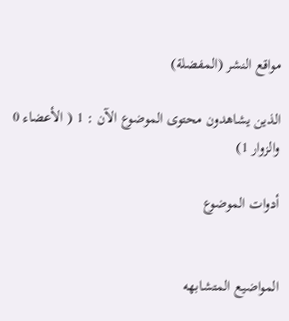مواقع النشر (المفضلة)

الذين يشاهدون محتوى الموضوع الآن : 1 ( الأعضاء 0 والزوار 1)

أدوات الموضوع


المواضيع المتشابهه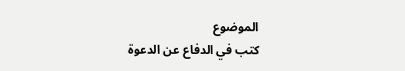الموضوع
كتب في الدفاع عن الدعوة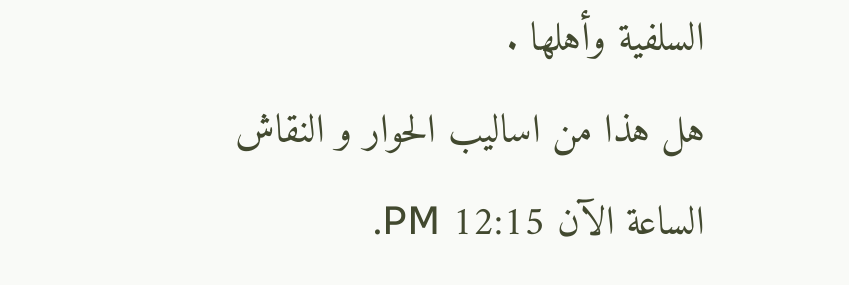السلفية وأهلها .
هل هذا من اساليب الحوار و النقاش
الساعة الآن 12:15 PM.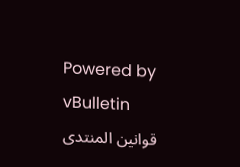Powered by vBulletin
قوانين المنتدى